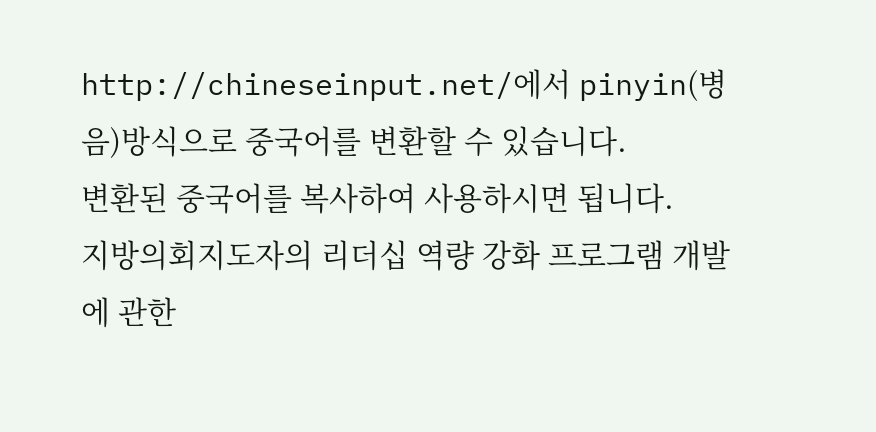http://chineseinput.net/에서 pinyin(병음)방식으로 중국어를 변환할 수 있습니다.
변환된 중국어를 복사하여 사용하시면 됩니다.
지방의회지도자의 리더십 역량 강화 프로그램 개발에 관한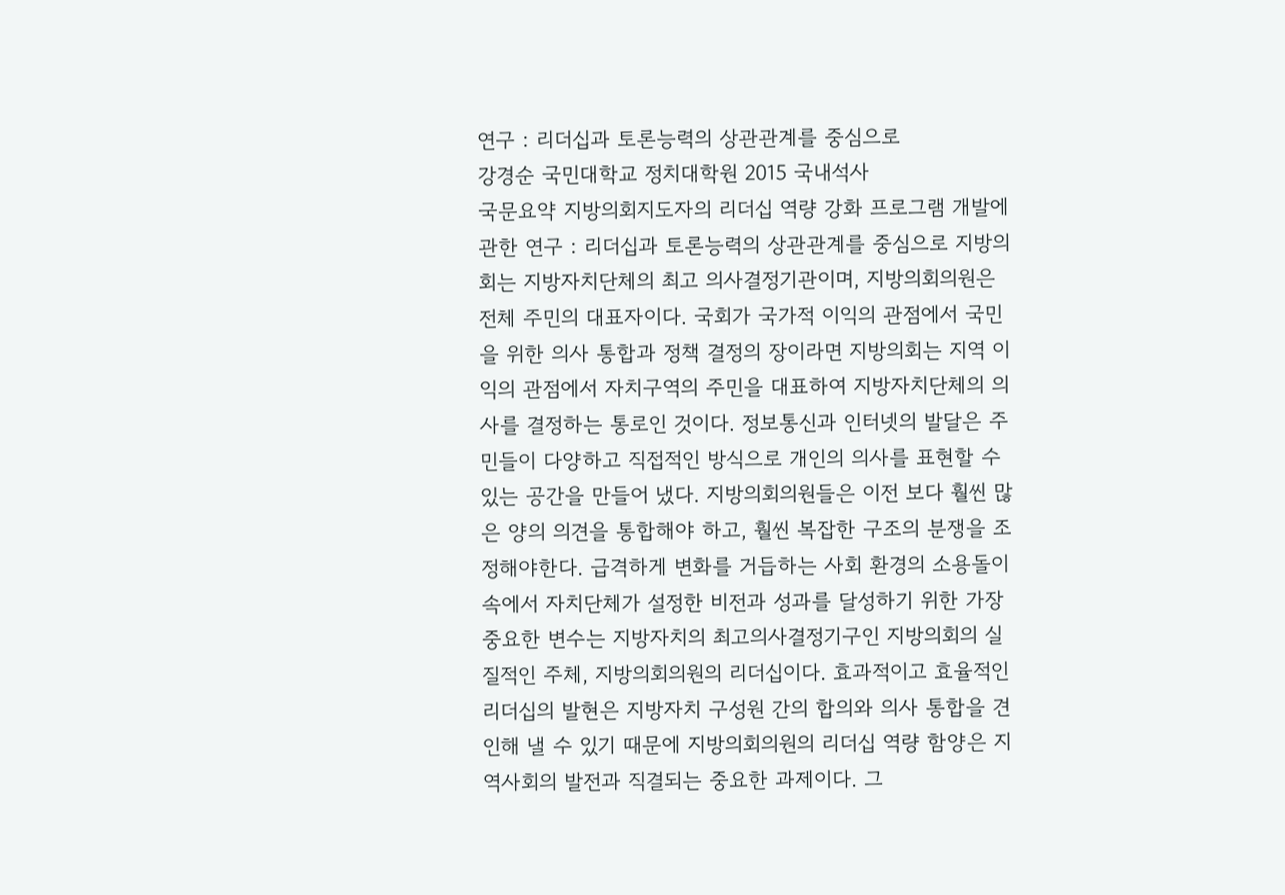연구 : 리더십과 토론능력의 상관관계를 중심으로
강경순 국민대학교 정치대학원 2015 국내석사
국문요약 지방의회지도자의 리더십 역량 강화 프로그램 개발에 관한 연구 : 리더십과 토론능력의 상관관계를 중심으로 지방의회는 지방자치단체의 최고 의사결정기관이며, 지방의회의원은 전체 주민의 대표자이다. 국회가 국가적 이익의 관점에서 국민을 위한 의사 통합과 정책 결정의 장이라면 지방의회는 지역 이익의 관점에서 자치구역의 주민을 대표하여 지방자치단체의 의사를 결정하는 통로인 것이다. 정보통신과 인터넷의 발달은 주민들이 다양하고 직접적인 방식으로 개인의 의사를 표현할 수 있는 공간을 만들어 냈다. 지방의회의원들은 이전 보다 훨씬 많은 양의 의견을 통합해야 하고, 훨씬 복잡한 구조의 분쟁을 조정해야한다. 급격하게 변화를 거듭하는 사회 환경의 소용돌이 속에서 자치단체가 설정한 비전과 성과를 달성하기 위한 가장 중요한 변수는 지방자치의 최고의사결정기구인 지방의회의 실질적인 주체, 지방의회의원의 리더십이다. 효과적이고 효율적인 리더십의 발현은 지방자치 구성원 간의 합의와 의사 통합을 견인해 낼 수 있기 때문에 지방의회의원의 리더십 역량 함양은 지역사회의 발전과 직결되는 중요한 과제이다. 그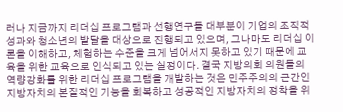러나 지금까지 리더십 프로그램과 선행연구들 대부분이 기업의 조직적 성과와 청소년의 발달을 대상으로 진행되고 있으며, 그나마도 리더십 이론을 이해하고, 체험하는 수준을 크게 넘어서지 못하고 있기 때문에 교육을 위한 교육으로 인식되고 있는 실정이다. 결국 지방의회 의원들의 역량강화를 위한 리더십 프로그램을 개발하는 것은 민주주의의 근간인 지방자치의 본질적인 기능을 회복하고 성공적인 지방자치의 정착을 위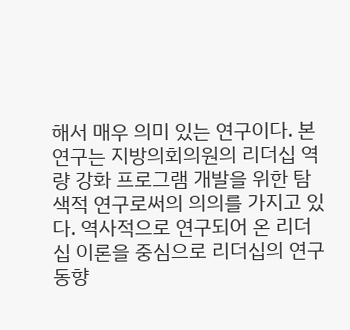해서 매우 의미 있는 연구이다. 본 연구는 지방의회의원의 리더십 역량 강화 프로그램 개발을 위한 탐색적 연구로써의 의의를 가지고 있다. 역사적으로 연구되어 온 리더십 이론을 중심으로 리더십의 연구동향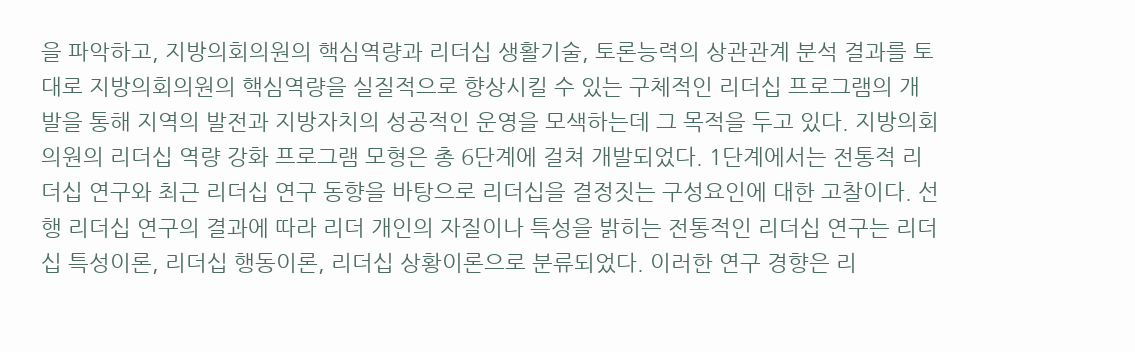을 파악하고, 지방의회의원의 핵심역량과 리더십 생활기술, 토론능력의 상관관계 분석 결과를 토대로 지방의회의원의 핵심역량을 실질적으로 향상시킬 수 있는 구체적인 리더십 프로그램의 개발을 통해 지역의 발전과 지방자치의 성공적인 운영을 모색하는데 그 목적을 두고 있다. 지방의회의원의 리더십 역량 강화 프로그램 모형은 총 6단계에 걸쳐 개발되었다. 1단계에서는 전통적 리더십 연구와 최근 리더십 연구 동향을 바탕으로 리더십을 결정짓는 구성요인에 대한 고찰이다. 선행 리더십 연구의 결과에 따라 리더 개인의 자질이나 특성을 밝히는 전통적인 리더십 연구는 리더십 특성이론, 리더십 행동이론, 리더십 상황이론으로 분류되었다. 이러한 연구 경향은 리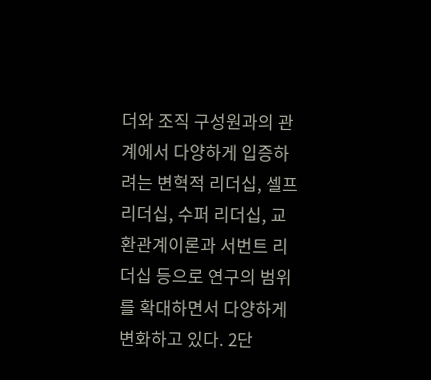더와 조직 구성원과의 관계에서 다양하게 입증하려는 변혁적 리더십, 셀프 리더십, 수퍼 리더십, 교환관계이론과 서번트 리더십 등으로 연구의 범위를 확대하면서 다양하게 변화하고 있다. 2단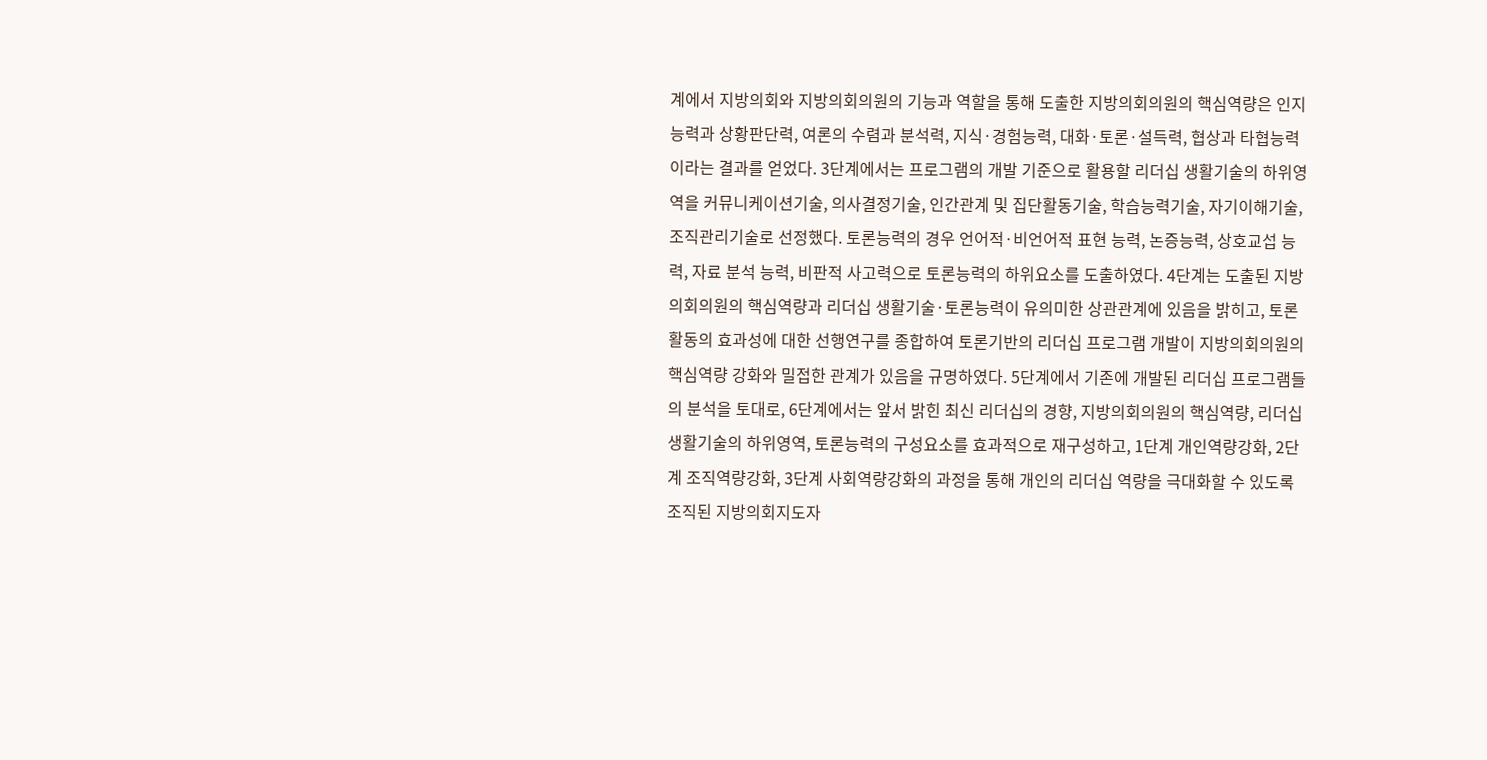계에서 지방의회와 지방의회의원의 기능과 역할을 통해 도출한 지방의회의원의 핵심역량은 인지능력과 상황판단력, 여론의 수렴과 분석력, 지식·경험능력, 대화·토론·설득력, 협상과 타협능력이라는 결과를 얻었다. 3단계에서는 프로그램의 개발 기준으로 활용할 리더십 생활기술의 하위영역을 커뮤니케이션기술, 의사결정기술, 인간관계 및 집단활동기술, 학습능력기술, 자기이해기술, 조직관리기술로 선정했다. 토론능력의 경우 언어적·비언어적 표현 능력, 논증능력, 상호교섭 능력, 자료 분석 능력, 비판적 사고력으로 토론능력의 하위요소를 도출하였다. 4단계는 도출된 지방의회의원의 핵심역량과 리더십 생활기술·토론능력이 유의미한 상관관계에 있음을 밝히고, 토론활동의 효과성에 대한 선행연구를 종합하여 토론기반의 리더십 프로그램 개발이 지방의회의원의 핵심역량 강화와 밀접한 관계가 있음을 규명하였다. 5단계에서 기존에 개발된 리더십 프로그램들의 분석을 토대로, 6단계에서는 앞서 밝힌 최신 리더십의 경향, 지방의회의원의 핵심역량, 리더십 생활기술의 하위영역, 토론능력의 구성요소를 효과적으로 재구성하고, 1단계 개인역량강화, 2단계 조직역량강화, 3단계 사회역량강화의 과정을 통해 개인의 리더십 역량을 극대화할 수 있도록 조직된 지방의회지도자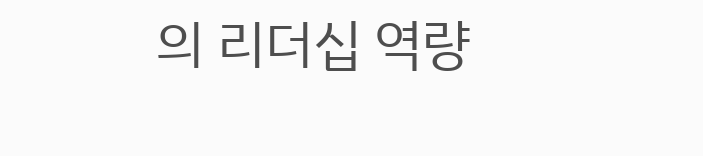의 리더십 역량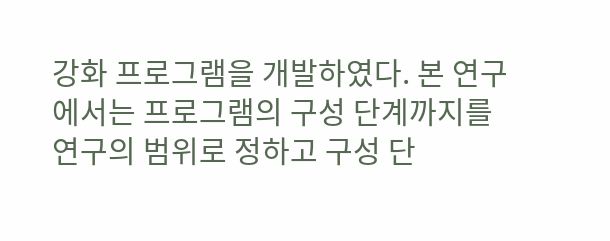강화 프로그램을 개발하였다. 본 연구에서는 프로그램의 구성 단계까지를 연구의 범위로 정하고 구성 단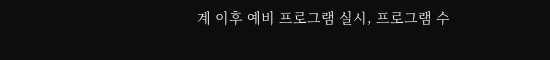계 이후 예비 프로그램 실시, 프로그램 수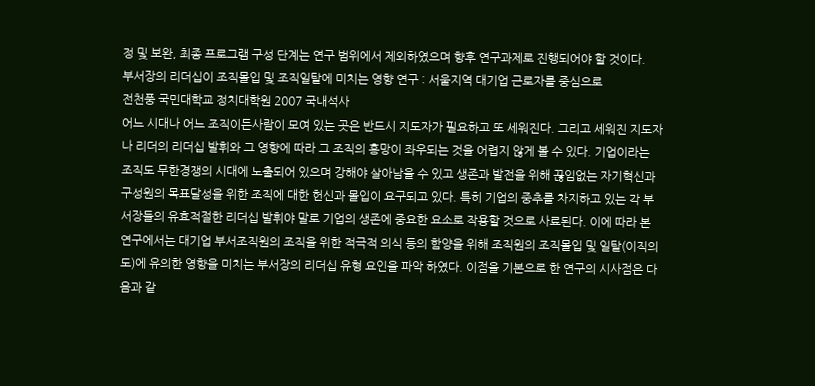정 및 보완, 최종 프로그램 구성 단계는 연구 범위에서 제외하였으며 향후 연구과제로 진행되어야 할 것이다.
부서장의 리더십이 조직몰입 및 조직일탈에 미치는 영향 연구 : 서울지역 대기업 근로자를 중심으로
전천풍 국민대학교 정치대학원 2007 국내석사
어느 시대나 어느 조직이든사람이 모여 있는 곳은 반드시 지도자가 필요하고 또 세워진다. 그리고 세워진 지도자나 리더의 리더십 발휘와 그 영향에 따라 그 조직의 흥망이 좌우되는 것을 어렵지 않게 볼 수 있다. 기업이라는 조직도 무한경쟁의 시대에 노출되어 있으며 강해야 살아남을 수 있고 생존과 발전을 위해 끊임없는 자기혁신과 구성원의 목표달성을 위한 조직에 대한 헌신과 몰입이 요구되고 있다. 특히 기업의 중추를 차지하고 있는 각 부서장들의 유효적절한 리더십 발휘야 말로 기업의 생존에 중요한 요소로 작용할 것으로 사료된다. 이에 따라 본 연구에서는 대기업 부서조직원의 조직을 위한 적극적 의식 등의 함양을 위해 조직원의 조직몰입 및 일탈(이직의도)에 유의한 영향을 미치는 부서장의 리더십 유형 요인을 파악 하였다. 이점을 기본으로 한 연구의 시사점은 다음과 같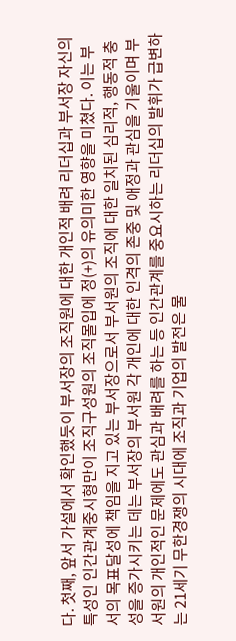다. 첫째, 앞서 가설에서 확인했듯이 부서장의 조직원에 대한 개인적 배려 리더십과 부서장 자신의 특성인 인간관계중시형만이 조직구성원의 조직몰입에 정(+)의 유의미한 영향을 미쳤다. 이는 부서의 목표달성에 책임을 지고 있는 부서장으로서 부서원의 조직에 대한 일치된 심리적, 행동적 충성을 증가시키는 데는 부서장의 부서원 각 개인에 대한 인격의 존중 및 애정과 관심을 기울이며 부서원의 개인적인 문제에도 관심과 배려를 하는 등 인간관계를 중요시하는 리더십의 발휘가 급변하는 21세기 무한경쟁의 시대에 조직과 기업의 발전은 물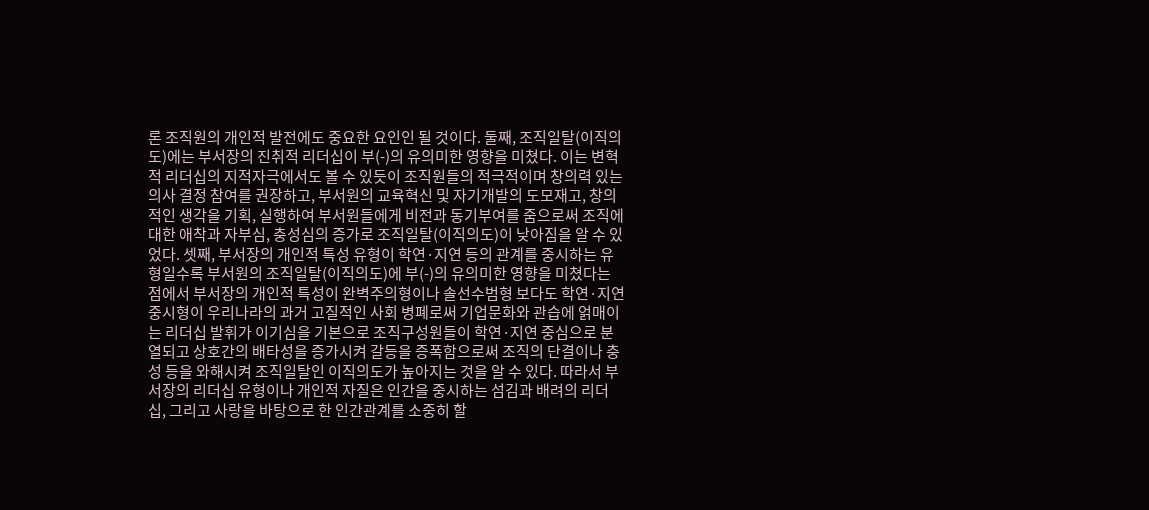론 조직원의 개인적 발전에도 중요한 요인인 될 것이다. 둘째, 조직일탈(이직의도)에는 부서장의 진취적 리더십이 부(-)의 유의미한 영향을 미쳤다. 이는 변혁적 리더십의 지적자극에서도 볼 수 있듯이 조직원들의 적극적이며 창의력 있는 의사 결정 참여를 권장하고, 부서원의 교육혁신 및 자기개발의 도모재고, 창의적인 생각을 기획, 실행하여 부서원들에게 비전과 동기부여를 줌으로써 조직에 대한 애착과 자부심, 충성심의 증가로 조직일탈(이직의도)이 낮아짐을 알 수 있었다. 셋째, 부서장의 개인적 특성 유형이 학연·지연 등의 관계를 중시하는 유형일수록 부서원의 조직일탈(이직의도)에 부(-)의 유의미한 영향을 미쳤다는 점에서 부서장의 개인적 특성이 완벽주의형이나 솔선수범형 보다도 학연·지연 중시형이 우리나라의 과거 고질적인 사회 병폐로써 기업문화와 관습에 얽매이는 리더십 발휘가 이기심을 기본으로 조직구성원들이 학연·지연 중심으로 분열되고 상호간의 배타성을 증가시켜 갈등을 증폭함으로써 조직의 단결이나 충성 등을 와해시켜 조직일탈인 이직의도가 높아지는 것을 알 수 있다. 따라서 부서장의 리더십 유형이나 개인적 자질은 인간을 중시하는 섬김과 배려의 리더십, 그리고 사랑을 바탕으로 한 인간관계를 소중히 할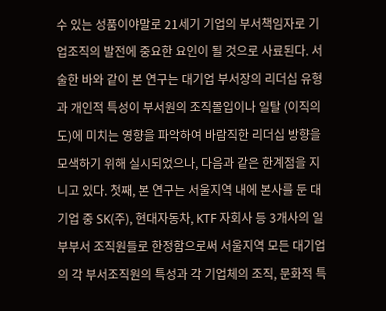수 있는 성품이야말로 21세기 기업의 부서책임자로 기업조직의 발전에 중요한 요인이 될 것으로 사료된다. 서술한 바와 같이 본 연구는 대기업 부서장의 리더십 유형과 개인적 특성이 부서원의 조직몰입이나 일탈 (이직의도)에 미치는 영향을 파악하여 바람직한 리더십 방향을 모색하기 위해 실시되었으나, 다음과 같은 한계점을 지니고 있다. 첫째, 본 연구는 서울지역 내에 본사를 둔 대기업 중 SK(주), 현대자동차, KTF 자회사 등 3개사의 일부부서 조직원들로 한정함으로써 서울지역 모든 대기업의 각 부서조직원의 특성과 각 기업체의 조직, 문화적 특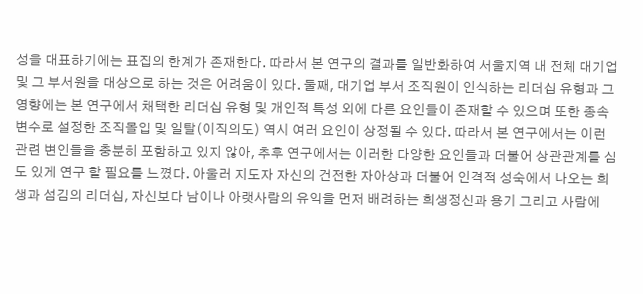성을 대표하기에는 표집의 한계가 존재한다. 따라서 본 연구의 결과를 일반화하여 서울지역 내 전체 대기업 및 그 부서원을 대상으로 하는 것은 어려움이 있다. 둘째, 대기업 부서 조직원이 인식하는 리더십 유형과 그 영향에는 본 연구에서 채택한 리더십 유형 및 개인적 특성 외에 다른 요인들이 존재할 수 있으며 또한 종속 변수로 설정한 조직몰입 및 일탈(이직의도) 역시 여러 요인이 상정될 수 있다. 따라서 본 연구에서는 이런 관련 변인들을 충분히 포함하고 있지 않아, 추후 연구에서는 이러한 다양한 요인들과 더불어 상관관계를 심도 있게 연구 할 필요를 느꼈다. 아울러 지도자 자신의 건전한 자아상과 더불어 인격적 성숙에서 나오는 희생과 섬김의 리더십, 자신보다 남이나 아랫사람의 유익을 먼저 배려하는 희생정신과 용기 그리고 사람에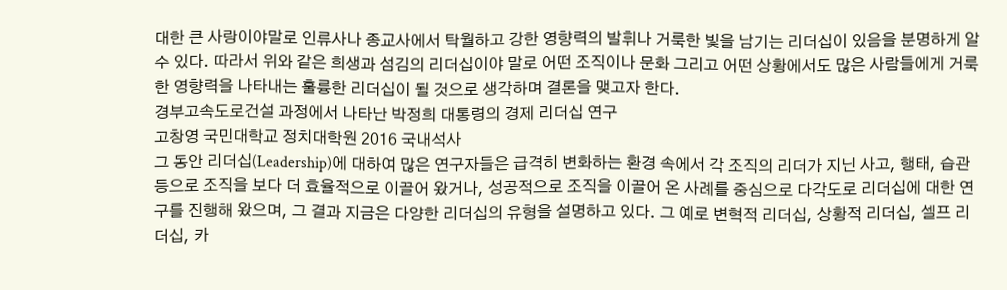대한 큰 사랑이야말로 인류사나 종교사에서 탁월하고 강한 영향력의 발휘나 거룩한 빛을 남기는 리더십이 있음을 분명하게 알 수 있다. 따라서 위와 같은 희생과 섬김의 리더십이야 말로 어떤 조직이나 문화 그리고 어떤 상황에서도 많은 사람들에게 거룩한 영향력을 나타내는 훌륭한 리더십이 될 것으로 생각하며 결론을 맺고자 한다.
경부고속도로건설 과정에서 나타난 박정희 대통령의 경제 리더십 연구
고창영 국민대학교 정치대학원 2016 국내석사
그 동안 리더십(Leadership)에 대하여 많은 연구자들은 급격히 변화하는 환경 속에서 각 조직의 리더가 지닌 사고, 행태, 습관 등으로 조직을 보다 더 효율적으로 이끌어 왔거나, 성공적으로 조직을 이끌어 온 사례를 중심으로 다각도로 리더십에 대한 연구를 진행해 왔으며, 그 결과 지금은 다양한 리더십의 유형을 설명하고 있다. 그 예로 변혁적 리더십, 상황적 리더십, 셀프 리더십, 카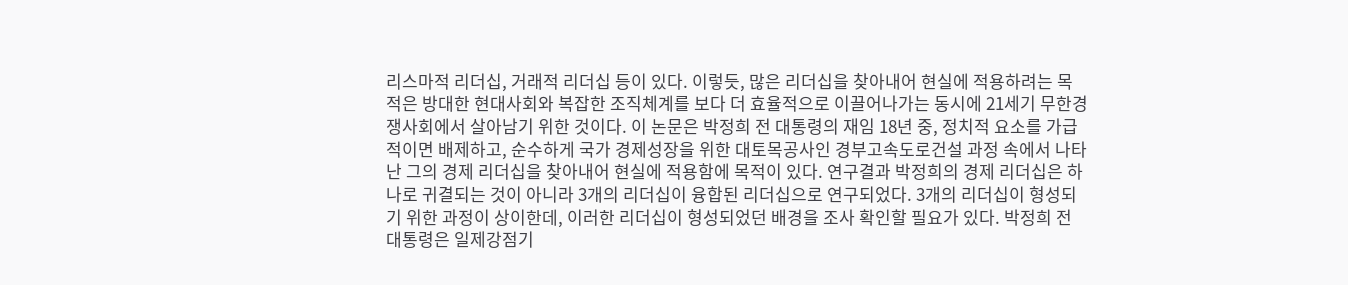리스마적 리더십, 거래적 리더십 등이 있다. 이렇듯, 많은 리더십을 찾아내어 현실에 적용하려는 목적은 방대한 현대사회와 복잡한 조직체계를 보다 더 효율적으로 이끌어나가는 동시에 21세기 무한경쟁사회에서 살아남기 위한 것이다. 이 논문은 박정희 전 대통령의 재임 18년 중, 정치적 요소를 가급적이면 배제하고, 순수하게 국가 경제성장을 위한 대토목공사인 경부고속도로건설 과정 속에서 나타난 그의 경제 리더십을 찾아내어 현실에 적용함에 목적이 있다. 연구결과 박정희의 경제 리더십은 하나로 귀결되는 것이 아니라 3개의 리더십이 융합된 리더십으로 연구되었다. 3개의 리더십이 형성되기 위한 과정이 상이한데, 이러한 리더십이 형성되었던 배경을 조사 확인할 필요가 있다. 박정희 전 대통령은 일제강점기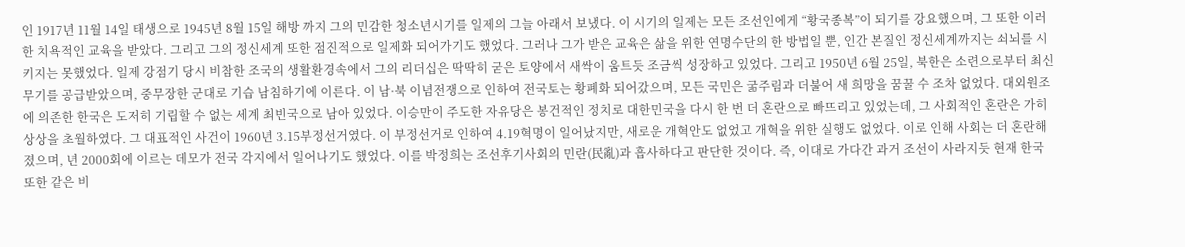인 1917년 11월 14일 태생으로 1945년 8월 15일 해방 까지 그의 민감한 청소년시기를 일제의 그늘 아래서 보냈다. 이 시기의 일제는 모든 조선인에게 “황국종복”이 되기를 강요했으며, 그 또한 이러한 치욕적인 교육을 받았다. 그리고 그의 정신세계 또한 점진적으로 일제화 되어가기도 했었다. 그러나 그가 받은 교육은 삶을 위한 연명수단의 한 방법일 뿐, 인간 본질인 정신세계까지는 쇠뇌를 시키지는 못했었다. 일제 강점기 당시 비참한 조국의 생활환경속에서 그의 리더십은 딱딱히 굳은 토양에서 새싹이 움트듯 조금씩 성장하고 있었다. 그리고 1950년 6월 25일, 북한은 소련으로부터 최신무기를 공급받았으며, 중무장한 군대로 기습 남침하기에 이른다. 이 남·북 이념전쟁으로 인하여 전국토는 황폐화 되어갔으며, 모든 국민은 굶주림과 더불어 새 희망을 꿈꿀 수 조차 없었다. 대외원조에 의존한 한국은 도저히 기립할 수 없는 세계 최빈국으로 남아 있었다. 이승만이 주도한 자유당은 봉건적인 정치로 대한민국을 다시 한 번 더 혼란으로 빠뜨리고 있었는데, 그 사회적인 혼란은 가히 상상을 초월하였다. 그 대표적인 사건이 1960년 3.15부정선거였다. 이 부정선거로 인하여 4.19혁명이 일어났지만, 새로운 개혁안도 없었고 개혁을 위한 실행도 없었다. 이로 인해 사회는 더 혼란해 졌으며, 년 2000회에 이르는 데모가 전국 각지에서 일어나기도 했었다. 이를 박정희는 조선후기사회의 민란(民亂)과 흡사하다고 판단한 것이다. 즉, 이대로 가다간 과거 조선이 사라지듯 현재 한국 또한 같은 비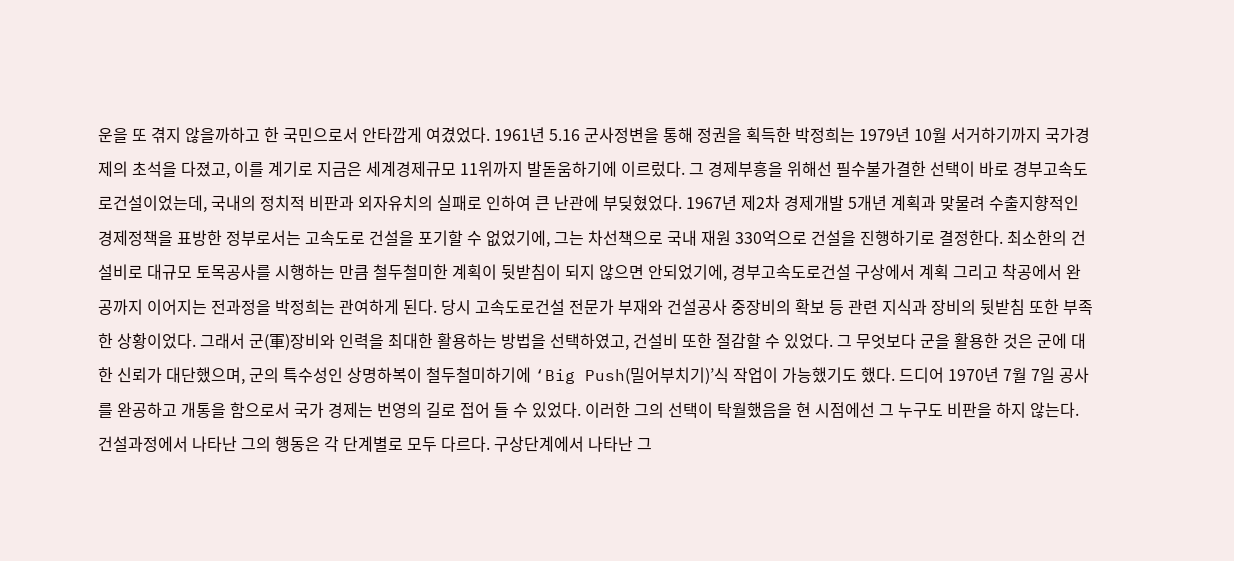운을 또 겪지 않을까하고 한 국민으로서 안타깝게 여겼었다. 1961년 5.16 군사정변을 통해 정권을 획득한 박정희는 1979년 10월 서거하기까지 국가경제의 초석을 다졌고, 이를 계기로 지금은 세계경제규모 11위까지 발돋움하기에 이르렀다. 그 경제부흥을 위해선 필수불가결한 선택이 바로 경부고속도로건설이었는데, 국내의 정치적 비판과 외자유치의 실패로 인하여 큰 난관에 부딪혔었다. 1967년 제2차 경제개발 5개년 계획과 맞물려 수출지향적인 경제정책을 표방한 정부로서는 고속도로 건설을 포기할 수 없었기에, 그는 차선책으로 국내 재원 330억으로 건설을 진행하기로 결정한다. 최소한의 건설비로 대규모 토목공사를 시행하는 만큼 철두철미한 계획이 뒷받침이 되지 않으면 안되었기에, 경부고속도로건설 구상에서 계획 그리고 착공에서 완공까지 이어지는 전과정을 박정희는 관여하게 된다. 당시 고속도로건설 전문가 부재와 건설공사 중장비의 확보 등 관련 지식과 장비의 뒷받침 또한 부족한 상황이었다. 그래서 군(軍)장비와 인력을 최대한 활용하는 방법을 선택하였고, 건설비 또한 절감할 수 있었다. 그 무엇보다 군을 활용한 것은 군에 대한 신뢰가 대단했으며, 군의 특수성인 상명하복이 철두철미하기에 ‘Big Push(밀어부치기)’식 작업이 가능했기도 했다. 드디어 1970년 7월 7일 공사를 완공하고 개통을 함으로서 국가 경제는 번영의 길로 접어 들 수 있었다. 이러한 그의 선택이 탁월했음을 현 시점에선 그 누구도 비판을 하지 않는다. 건설과정에서 나타난 그의 행동은 각 단계별로 모두 다르다. 구상단계에서 나타난 그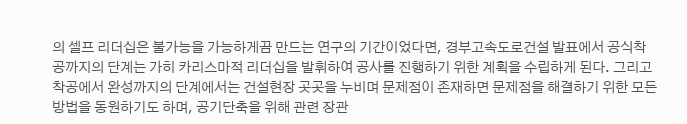의 셀프 리더십은 불가능을 가능하게끔 만드는 연구의 기간이었다면, 경부고속도로건설 발표에서 공식착공까지의 단계는 가히 카리스마적 리더십을 발휘하여 공사를 진행하기 위한 계획을 수립하게 된다. 그리고 착공에서 완성까지의 단계에서는 건설현장 곳곳을 누비며 문제점이 존재하면 문제점을 해결하기 위한 모든 방법을 동원하기도 하며, 공기단축을 위해 관련 장관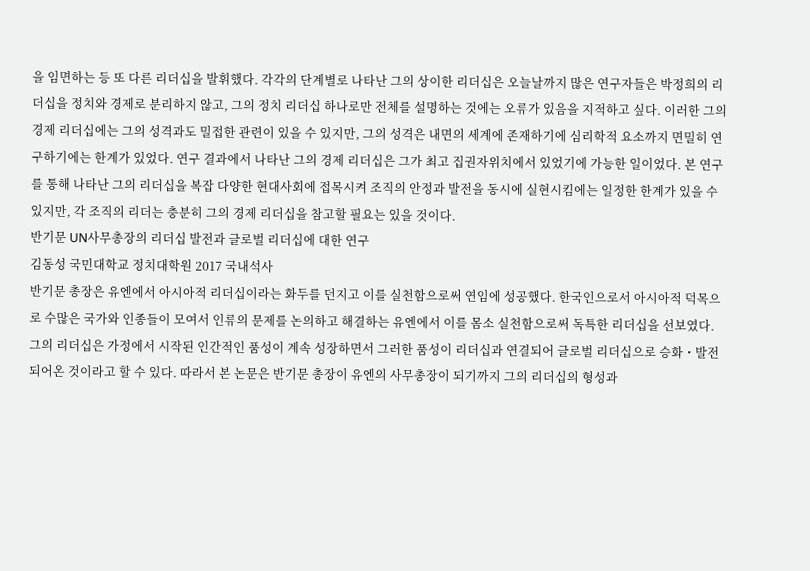을 임면하는 등 또 다른 리더십을 발휘했다. 각각의 단계별로 나타난 그의 상이한 리더십은 오늘날까지 많은 연구자들은 박정희의 리더십을 정치와 경제로 분리하지 않고, 그의 정치 리더십 하나로만 전체를 설명하는 것에는 오류가 있음을 지적하고 싶다. 이러한 그의 경제 리더십에는 그의 성격과도 밀접한 관련이 있을 수 있지만, 그의 성격은 내면의 세계에 존재하기에 심리학적 요소까지 면밀히 연구하기에는 한계가 있었다. 연구 결과에서 나타난 그의 경제 리더십은 그가 최고 집권자위치에서 있었기에 가능한 일이었다. 본 연구를 통해 나타난 그의 리더십을 복잡 다양한 현대사회에 접목시켜 조직의 안정과 발전을 동시에 실현시킴에는 일정한 한계가 있을 수 있지만, 각 조직의 리더는 충분히 그의 경제 리더십을 참고할 필요는 있을 것이다.
반기문 UN사무총장의 리더십 발전과 글로벌 리더십에 대한 연구
김동성 국민대학교 정치대학원 2017 국내석사
반기문 총장은 유엔에서 아시아적 리더십이라는 화두를 던지고 이를 실천함으로써 연임에 성공했다. 한국인으로서 아시아적 덕목으로 수많은 국가와 인종들이 모여서 인류의 문제를 논의하고 해결하는 유엔에서 이를 몸소 실천함으로써 독특한 리더십을 선보였다. 그의 리더십은 가정에서 시작된 인간적인 품성이 계속 성장하면서 그러한 품성이 리더십과 연결되어 글로벌 리더십으로 승화・발전되어온 것이라고 할 수 있다. 따라서 본 논문은 반기문 총장이 유엔의 사무총장이 되기까지 그의 리더십의 형성과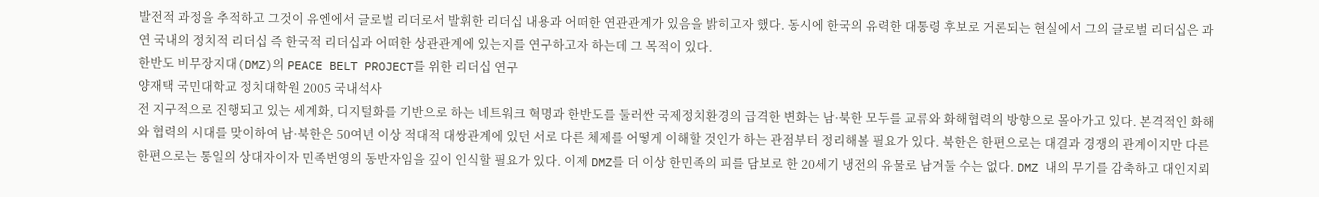발전적 과정을 추적하고 그것이 유엔에서 글로벌 리더로서 발휘한 리더십 내용과 어떠한 연관관계가 있음을 밝히고자 했다. 동시에 한국의 유력한 대통령 후보로 거론되는 현실에서 그의 글로벌 리더십은 과연 국내의 정치적 리더십 즉 한국적 리더십과 어떠한 상관관계에 있는지를 연구하고자 하는데 그 목적이 있다.
한반도 비무장지대(DMZ)의 PEACE BELT PROJECT를 위한 리더십 연구
양재택 국민대학교 정치대학원 2005 국내석사
전 지구적으로 진행되고 있는 세계화, 디지털화를 기반으로 하는 네트워크 혁명과 한반도를 둘러싼 국제정치환경의 급격한 변화는 남·북한 모두를 교류와 화해협력의 방향으로 몰아가고 있다. 본격적인 화해와 협력의 시대를 맞이하여 남·북한은 50여년 이상 적대적 대쌍관계에 있던 서로 다른 체제를 어떻게 이해할 것인가 하는 관점부터 정리해볼 필요가 있다. 북한은 한편으로는 대결과 경쟁의 관계이지만 다른 한편으로는 통일의 상대자이자 민족번영의 동반자임을 깊이 인식할 필요가 있다. 이제 DMZ를 더 이상 한민족의 피를 담보로 한 20세기 냉전의 유물로 남겨둘 수는 없다. DMZ 내의 무기를 감축하고 대인지뢰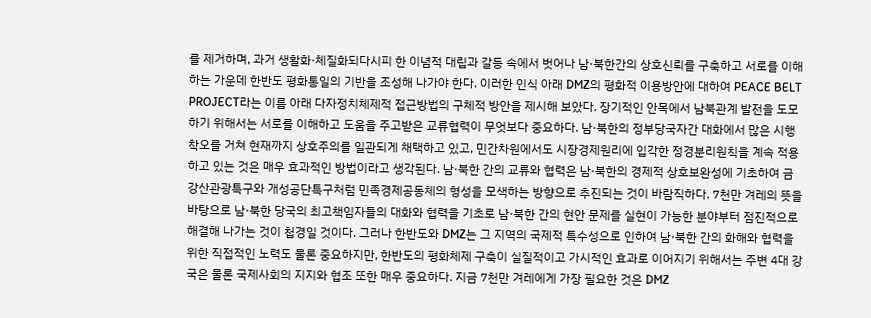를 제거하며, 과거 생활화·체질화되다시피 한 이념적 대립과 갈등 속에서 벗어나 남·북한간의 상호신뢰를 구축하고 서로를 이해하는 가운데 한반도 평화통일의 기반을 조성해 나가야 한다. 이러한 인식 아래 DMZ의 평화적 이용방안에 대하여 PEACE BELT PROJECT라는 이름 아래 다자정치체제적 접근방법의 구체적 방안을 제시해 보았다. 장기적인 안목에서 남북관계 발전을 도모하기 위해서는 서로를 이해하고 도움을 주고받은 교류협력이 무엇보다 중요하다. 남·북한의 정부당국자간 대화에서 많은 시행착오를 거쳐 현재까지 상호주의를 일관되게 채택하고 있고, 민간차원에서도 시장경제원리에 입각한 정경분리원칙을 계속 적용하고 있는 것은 매우 효과적인 방법이라고 생각된다. 남·북한 간의 교류와 협력은 남·북한의 경제적 상호보완성에 기초하여 금강산관광특구와 개성공단특구처럼 민족경제공동체의 형성을 모색하는 방향으로 추진되는 것이 바람직하다. 7천만 겨레의 뜻을 바탕으로 남·북한 당국의 최고책임자들의 대화와 협력을 기초로 남·북한 간의 현안 문제를 실현이 가능한 분야부터 점진적으로 해결해 나가는 것이 첩경일 것이다. 그러나 한반도와 DMZ는 그 지역의 국제적 특수성으로 인하여 남·북한 간의 화해와 협력을 위한 직접적인 노력도 물론 중요하지만, 한반도의 평화체제 구축이 실질적이고 가시적인 효과로 이어지기 위해서는 주변 4대 강국은 물론 국제사회의 지지와 협조 또한 매우 중요하다. 지금 7천만 겨레에게 가장 필요한 것은 DMZ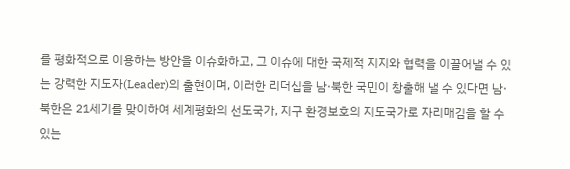를 평화적으로 이용하는 방안을 이슈화하고, 그 이슈에 대한 국제적 지지와 협력을 이끌어낼 수 있는 강력한 지도자(Leader)의 출현이며, 이러한 리더십을 남·북한 국민이 창출해 낼 수 있다면 남·북한은 21세기를 맞이하여 세계평화의 선도국가, 지구 환경보호의 지도국가로 자리매김을 할 수 있는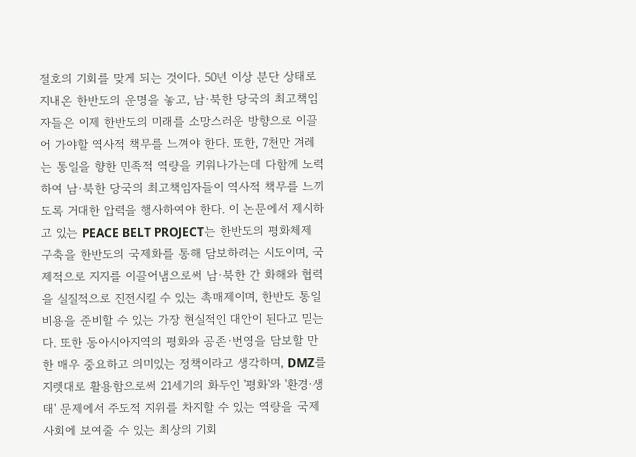절호의 기회를 맞게 되는 것이다. 50년 이상 분단 상태로 지내온 한반도의 운명을 놓고, 남·북한 당국의 최고책임자들은 이제 한반도의 미래를 소망스러운 방향으로 이끌어 가야할 역사적 책무를 느껴야 한다. 또한, 7천만 겨레는 통일을 향한 민족적 역량을 키워나가는데 다함께 노력하여 남·북한 당국의 최고책임자들이 역사적 책무를 느끼도록 거대한 압력을 행사하여야 한다. 이 논문에서 제시하고 있는 PEACE BELT PROJECT는 한반도의 평화체제 구축을 한반도의 국제화를 통해 담보하려는 시도이며, 국제적으로 지지를 이끌어냄으로써 남·북한 간 화해와 협력을 실질적으로 진전시킬 수 있는 촉매제이며, 한반도 통일비용을 준비할 수 있는 가장 현실적인 대안이 된다고 믿는다. 또한 동아시아지역의 평화와 공존·번영을 담보할 만한 매우 중요하고 의미있는 정책이라고 생각하며, DMZ를 지렛대로 활용함으로써 21세기의 화두인 '평화'와 '환경·생태' 문제에서 주도적 지위를 차지할 수 있는 역량을 국제사회에 보여줄 수 있는 최상의 기회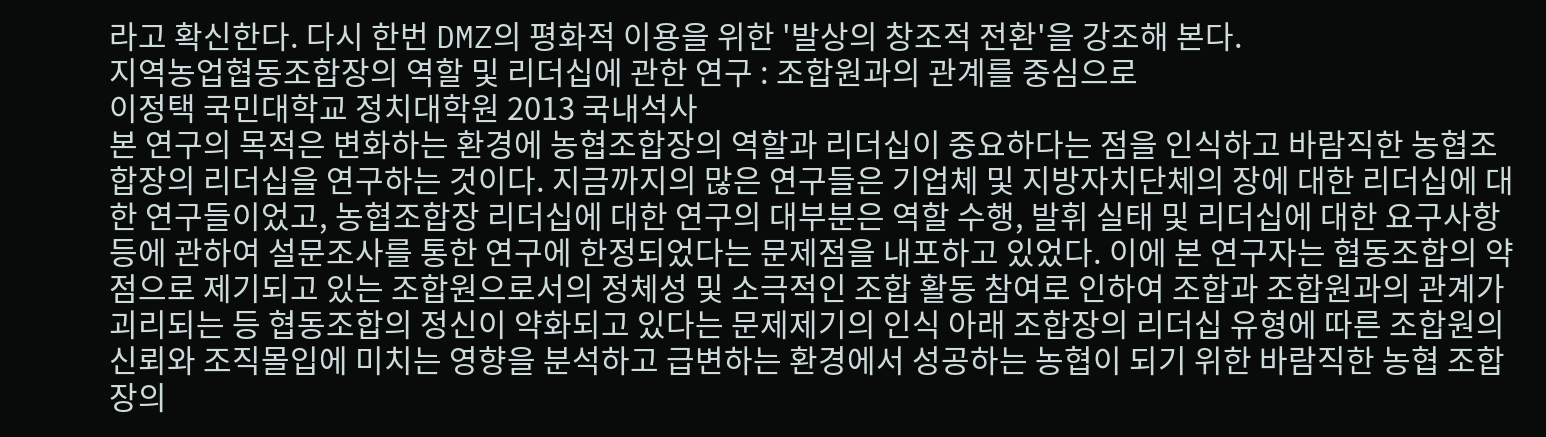라고 확신한다. 다시 한번 DMZ의 평화적 이용을 위한 '발상의 창조적 전환'을 강조해 본다.
지역농업협동조합장의 역할 및 리더십에 관한 연구 : 조합원과의 관계를 중심으로
이정택 국민대학교 정치대학원 2013 국내석사
본 연구의 목적은 변화하는 환경에 농협조합장의 역할과 리더십이 중요하다는 점을 인식하고 바람직한 농협조합장의 리더십을 연구하는 것이다. 지금까지의 많은 연구들은 기업체 및 지방자치단체의 장에 대한 리더십에 대한 연구들이었고, 농협조합장 리더십에 대한 연구의 대부분은 역할 수행, 발휘 실태 및 리더십에 대한 요구사항 등에 관하여 설문조사를 통한 연구에 한정되었다는 문제점을 내포하고 있었다. 이에 본 연구자는 협동조합의 약점으로 제기되고 있는 조합원으로서의 정체성 및 소극적인 조합 활동 참여로 인하여 조합과 조합원과의 관계가 괴리되는 등 협동조합의 정신이 약화되고 있다는 문제제기의 인식 아래 조합장의 리더십 유형에 따른 조합원의 신뢰와 조직몰입에 미치는 영향을 분석하고 급변하는 환경에서 성공하는 농협이 되기 위한 바람직한 농협 조합장의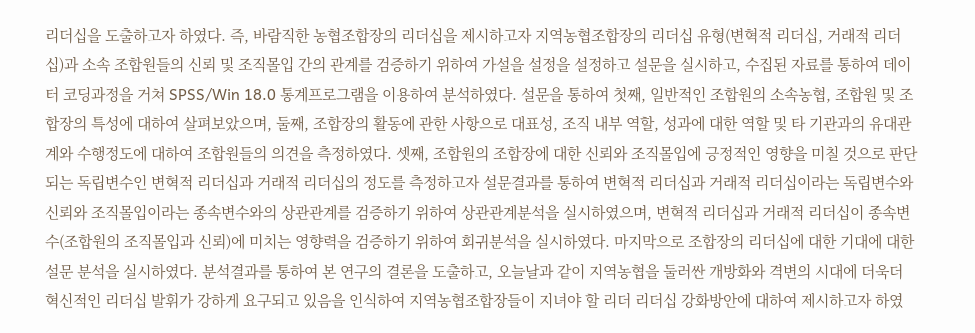리더십을 도출하고자 하였다. 즉, 바람직한 농협조합장의 리더십을 제시하고자 지역농협조합장의 리더십 유형(변혁적 리더십, 거래적 리더십)과 소속 조합원들의 신뢰 및 조직몰입 간의 관계를 검증하기 위하여 가설을 설정을 설정하고 설문을 실시하고, 수집된 자료를 통하여 데이터 코딩과정을 거쳐 SPSS/Win 18.0 통계프로그램을 이용하여 분석하였다. 설문을 통하여 첫째, 일반적인 조합원의 소속농협, 조합원 및 조합장의 특성에 대하여 살펴보았으며, 둘째, 조합장의 활동에 관한 사항으로 대표성, 조직 내부 역할, 성과에 대한 역할 및 타 기관과의 유대관계와 수행정도에 대하여 조합원들의 의견을 측정하였다. 셋째, 조합원의 조합장에 대한 신뢰와 조직몰입에 긍정적인 영향을 미칠 것으로 판단되는 독립변수인 변혁적 리더십과 거래적 리더십의 정도를 측정하고자 설문결과를 통하여 변혁적 리더십과 거래적 리더십이라는 독립변수와 신뢰와 조직몰입이라는 종속변수와의 상관관계를 검증하기 위하여 상관관계분석을 실시하였으며, 변혁적 리더십과 거래적 리더십이 종속변수(조합원의 조직몰입과 신뢰)에 미치는 영향력을 검증하기 위하여 회귀분석을 실시하였다. 마지막으로 조합장의 리더십에 대한 기대에 대한 설문 분석을 실시하였다. 분석결과를 통하여 본 연구의 결론을 도출하고, 오늘날과 같이 지역농협을 둘러싼 개방화와 격변의 시대에 더욱더 혁신적인 리더십 발휘가 강하게 요구되고 있음을 인식하여 지역농협조합장들이 지녀야 할 리더 리더십 강화방안에 대하여 제시하고자 하였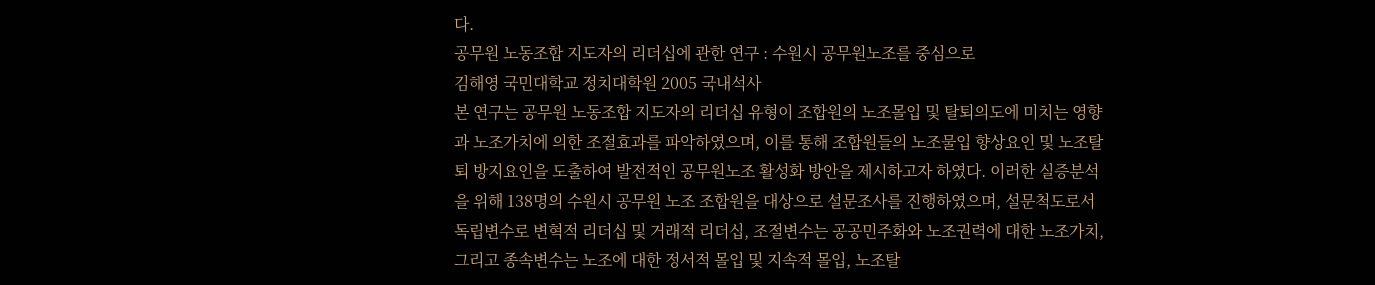다.
공무원 노동조합 지도자의 리더십에 관한 연구 : 수원시 공무원노조를 중심으로
김해영 국민대학교 정치대학원 2005 국내석사
본 연구는 공무원 노동조합 지도자의 리더십 유형이 조합원의 노조몰입 및 탈퇴의도에 미치는 영향과 노조가치에 의한 조절효과를 파악하였으며, 이를 통해 조합원들의 노조물입 향상요인 및 노조탈퇴 방지요인을 도출하여 발전적인 공무원노조 활성화 방안을 제시하고자 하였다. 이러한 실증분석을 위해 138명의 수원시 공무원 노조 조합원을 대상으로 설문조사를 진행하였으며, 설문척도로서 독립변수로 변혁적 리더십 및 거래적 리더십, 조절변수는 공공민주화와 노조권력에 대한 노조가치, 그리고 종속변수는 노조에 대한 정서적 몰입 및 지속적 몰입, 노조탈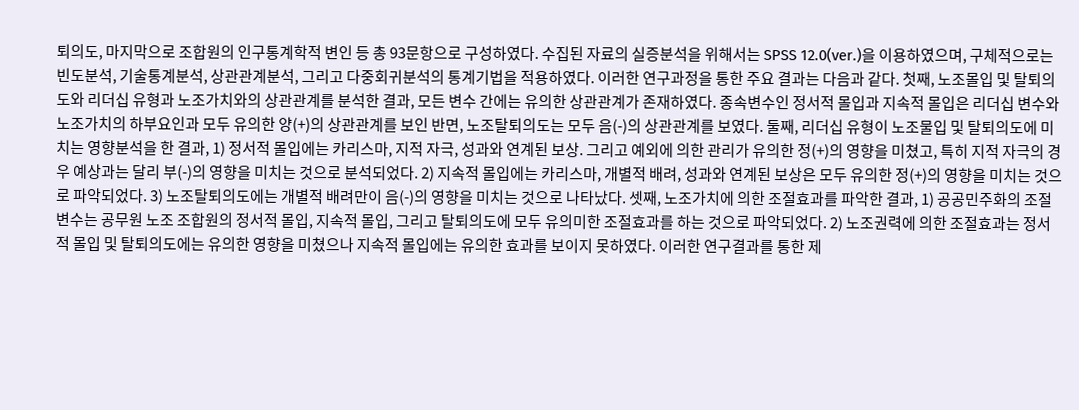퇴의도, 마지막으로 조합원의 인구통계학적 변인 등 총 93문항으로 구성하였다. 수집된 자료의 실증분석을 위해서는 SPSS 12.0(ver.)을 이용하였으며, 구체적으로는 빈도분석, 기술통계분석, 상관관계분석, 그리고 다중회귀분석의 통계기법을 적용하였다. 이러한 연구과정을 통한 주요 결과는 다음과 같다. 첫째, 노조몰입 및 탈퇴의도와 리더십 유형과 노조가치와의 상관관계를 분석한 결과, 모든 변수 간에는 유의한 상관관계가 존재하였다. 종속변수인 정서적 몰입과 지속적 몰입은 리더십 변수와 노조가치의 하부요인과 모두 유의한 양(+)의 상관관계를 보인 반면, 노조탈퇴의도는 모두 음(-)의 상관관계를 보였다. 둘째, 리더십 유형이 노조물입 및 탈퇴의도에 미치는 영향분석을 한 결과, 1) 정서적 몰입에는 카리스마, 지적 자극, 성과와 연계된 보상. 그리고 예외에 의한 관리가 유의한 정(+)의 영향을 미쳤고, 특히 지적 자극의 경우 예상과는 달리 부(-)의 영향을 미치는 것으로 분석되었다. 2) 지속적 몰입에는 카리스마, 개별적 배려, 성과와 연계된 보상은 모두 유의한 정(+)의 영향을 미치는 것으로 파악되었다. 3) 노조탈퇴의도에는 개별적 배려만이 음(-)의 영향을 미치는 것으로 나타났다. 셋째, 노조가치에 의한 조절효과를 파악한 결과, 1) 공공민주화의 조절변수는 공무원 노조 조합원의 정서적 몰입, 지속적 몰입, 그리고 탈퇴의도에 모두 유의미한 조절효과를 하는 것으로 파악되었다. 2) 노조권력에 의한 조절효과는 정서적 몰입 및 탈퇴의도에는 유의한 영향을 미쳤으나 지속적 몰입에는 유의한 효과를 보이지 못하였다. 이러한 연구결과를 통한 제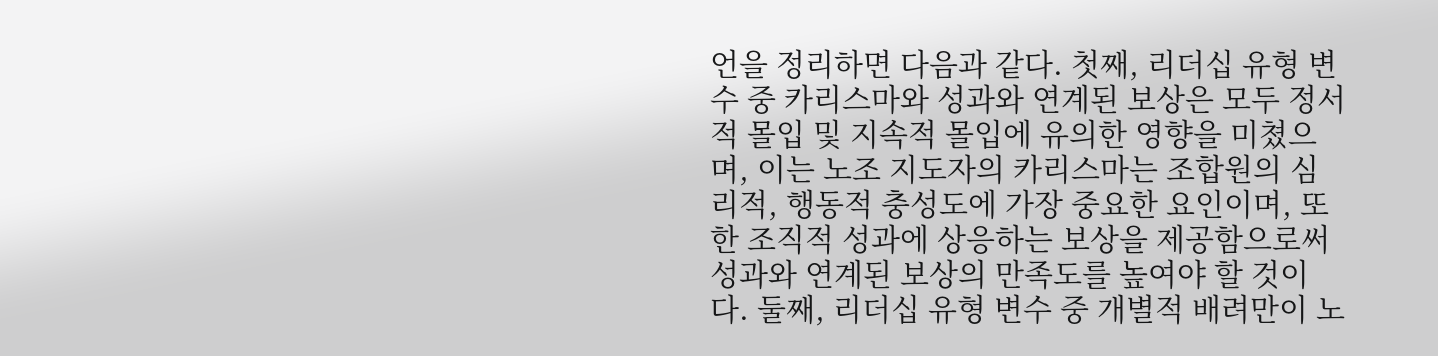언을 정리하면 다음과 같다. 첫째, 리더십 유형 변수 중 카리스마와 성과와 연계된 보상은 모두 정서적 몰입 및 지속적 몰입에 유의한 영향을 미쳤으며, 이는 노조 지도자의 카리스마는 조합원의 심리적, 행동적 충성도에 가장 중요한 요인이며, 또한 조직적 성과에 상응하는 보상을 제공함으로써 성과와 연계된 보상의 만족도를 높여야 할 것이다. 둘째, 리더십 유형 변수 중 개별적 배려만이 노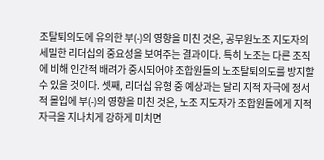조탈퇴의도에 유의한 부(-)의 영향을 미친 것은, 공무원노조 지도자의 세밀한 리더십의 중요성을 보여주는 결과이다. 특히 노조는 다른 조직에 비해 인간적 배려가 중시되어야 조합원들의 노조탈퇴의도를 방지할 수 있을 것이다. 셋째, 리더십 유형 중 예상과는 달리 지적 자극에 정서적 몰입에 부(-)의 영향을 미친 것은, 노조 지도자가 조합원들에게 지적 자극을 지나치게 강하게 미치면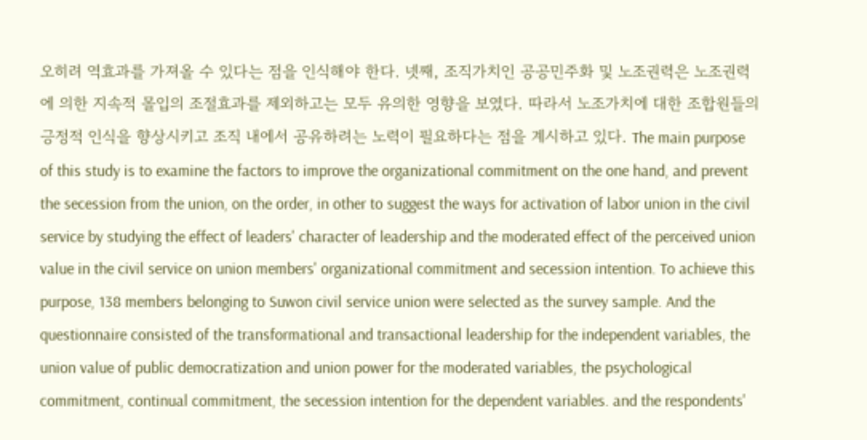오히려 역효과를 가져올 수 있다는 점을 인식해야 한다. 넷째, 조직가치인 공공민주화 및 노조권력은 노조권력에 의한 지속적 몰입의 조절효과를 제외하고는 모두 유의한 영향을 보였다. 따라서 노조가치에 대한 조합원들의 긍정적 인식을 향상시키고 조직 내에서 공유하려는 노력이 필요하다는 점을 계시하고 있다. The main purpose of this study is to examine the factors to improve the organizational commitment on the one hand, and prevent the secession from the union, on the order, in other to suggest the ways for activation of labor union in the civil service by studying the effect of leaders' character of leadership and the moderated effect of the perceived union value in the civil service on union members' organizational commitment and secession intention. To achieve this purpose, 138 members belonging to Suwon civil service union were selected as the survey sample. And the questionnaire consisted of the transformational and transactional leadership for the independent variables, the union value of public democratization and union power for the moderated variables, the psychological commitment, continual commitment, the secession intention for the dependent variables. and the respondents'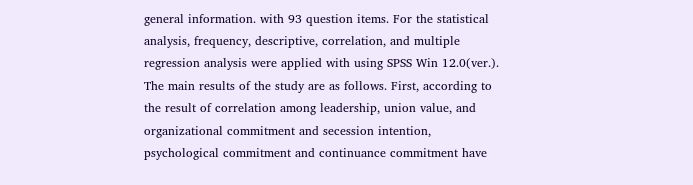general information. with 93 question items. For the statistical analysis, frequency, descriptive, correlation, and multiple regression analysis were applied with using SPSS Win 12.0(ver.). The main results of the study are as follows. First, according to the result of correlation among leadership, union value, and organizational commitment and secession intention, psychological commitment and continuance commitment have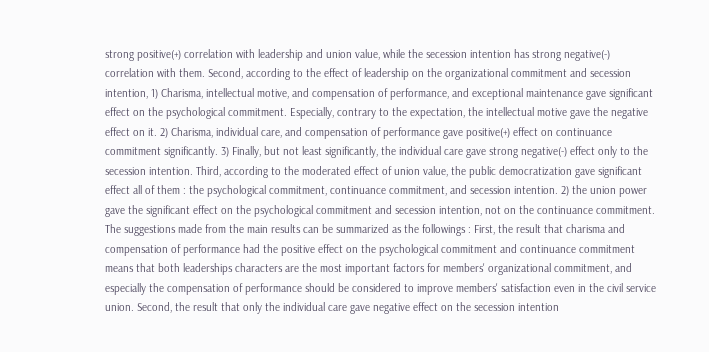strong positive(+) correlation with leadership and union value, while the secession intention has strong negative(-) correlation with them. Second, according to the effect of leadership on the organizational commitment and secession intention, 1) Charisma, intellectual motive, and compensation of performance, and exceptional maintenance gave significant effect on the psychological commitment. Especially, contrary to the expectation, the intellectual motive gave the negative effect on it. 2) Charisma, individual care, and compensation of performance gave positive(+) effect on continuance commitment significantly. 3) Finally, but not least significantly, the individual care gave strong negative(-) effect only to the secession intention. Third, according to the moderated effect of union value, the public democratization gave significant effect all of them : the psychological commitment, continuance commitment, and secession intention. 2) the union power gave the significant effect on the psychological commitment and secession intention, not on the continuance commitment. The suggestions made from the main results can be summarized as the followings : First, the result that charisma and compensation of performance had the positive effect on the psychological commitment and continuance commitment means that both leaderships characters are the most important factors for members' organizational commitment, and especially the compensation of performance should be considered to improve members' satisfaction even in the civil service union. Second, the result that only the individual care gave negative effect on the secession intention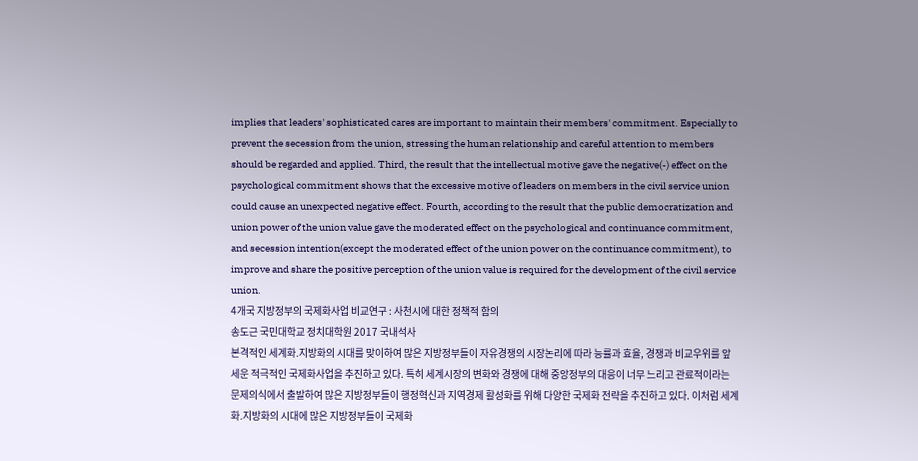implies that leaders' sophisticated cares are important to maintain their members' commitment. Especially to prevent the secession from the union, stressing the human relationship and careful attention to members should be regarded and applied. Third, the result that the intellectual motive gave the negative(-) effect on the psychological commitment shows that the excessive motive of leaders on members in the civil service union could cause an unexpected negative effect. Fourth, according to the result that the public democratization and union power of the union value gave the moderated effect on the psychological and continuance commitment, and secession intention(except the moderated effect of the union power on the continuance commitment), to improve and share the positive perception of the union value is required for the development of the civil service union.
4개국 지방정부의 국제화사업 비교연구 : 사천시에 대한 정책적 함의
송도근 국민대학교 정치대학원 2017 국내석사
본격적인 세계화․지방화의 시대를 맞이하여 많은 지방정부들이 자유경쟁의 시장논리에 따라 능률과 효율, 경쟁과 비교우위를 앞세운 적극적인 국제화사업을 추진하고 있다. 특히 세계시장의 변화와 경쟁에 대해 중앙정부의 대응이 너무 느리고 관료적이라는 문제의식에서 출발하여 많은 지방정부들이 행정혁신과 지역경제 활성화를 위해 다양한 국제화 전략을 추진하고 있다. 이처럼 세계화․지방화의 시대에 많은 지방정부들이 국제화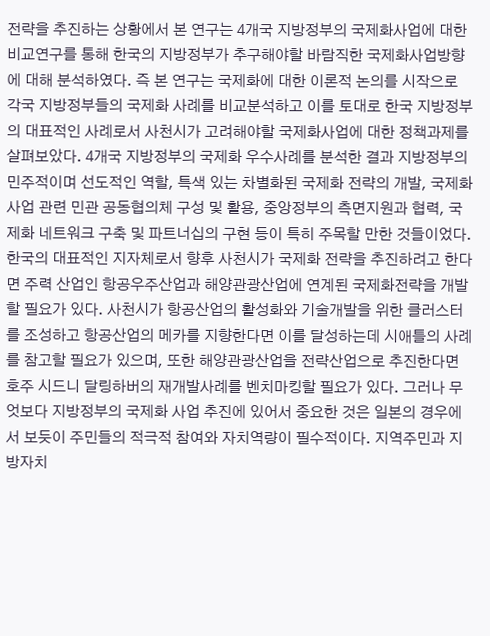전략을 추진하는 상황에서 본 연구는 4개국 지방정부의 국제화사업에 대한 비교연구를 통해 한국의 지방정부가 추구해야할 바람직한 국제화사업방향에 대해 분석하였다. 즉 본 연구는 국제화에 대한 이론적 논의를 시작으로 각국 지방정부들의 국제화 사례를 비교분석하고 이를 토대로 한국 지방정부의 대표적인 사례로서 사천시가 고려해야할 국제화사업에 대한 정책과제를 살펴보았다. 4개국 지방정부의 국제화 우수사례를 분석한 결과 지방정부의 민주적이며 선도적인 역할, 특색 있는 차별화된 국제화 전략의 개발, 국제화사업 관련 민관 공동협의체 구성 및 활용, 중앙정부의 측면지원과 협력, 국제화 네트워크 구축 및 파트너십의 구현 등이 특히 주목할 만한 것들이었다. 한국의 대표적인 지자체로서 향후 사천시가 국제화 전략을 추진하려고 한다면 주력 산업인 항공우주산업과 해양관광산업에 연계된 국제화전략을 개발할 필요가 있다. 사천시가 항공산업의 활성화와 기술개발을 위한 클러스터를 조성하고 항공산업의 메카를 지향한다면 이를 달성하는데 시애틀의 사례를 참고할 필요가 있으며, 또한 해양관광산업을 전략산업으로 추진한다면 호주 시드니 달링하버의 재개발사례를 벤치마킹할 필요가 있다. 그러나 무엇보다 지방정부의 국제화 사업 추진에 있어서 중요한 것은 일본의 경우에서 보듯이 주민들의 적극적 참여와 자치역량이 필수적이다. 지역주민과 지방자치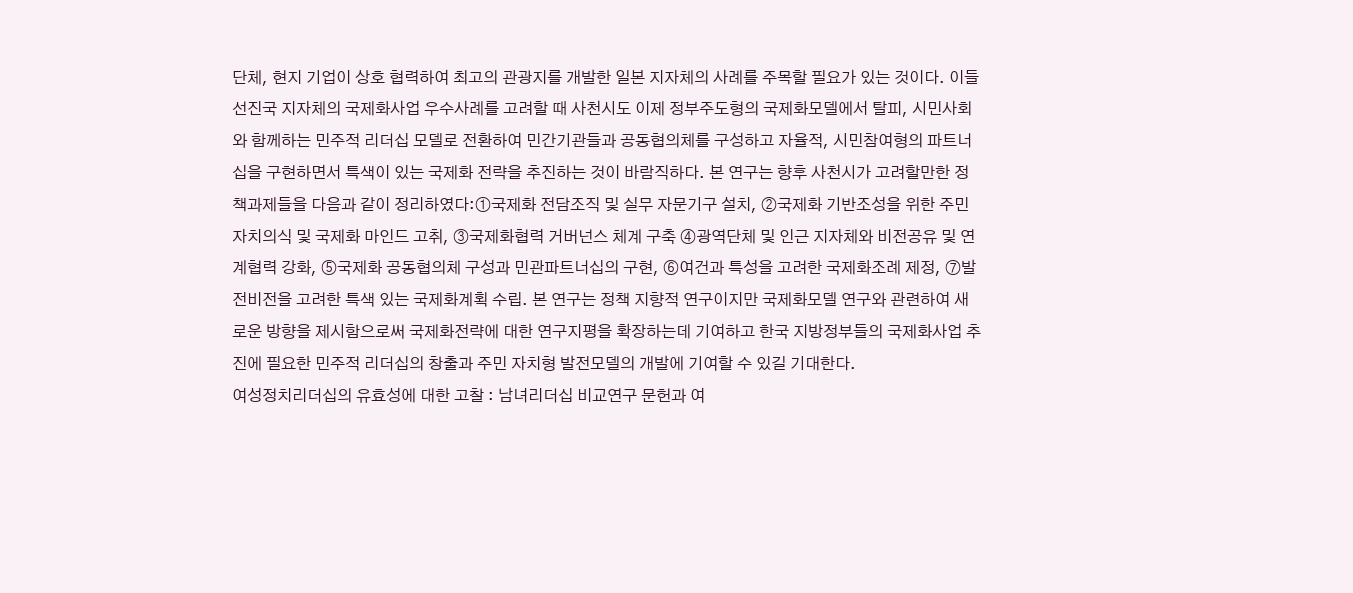단체, 현지 기업이 상호 협력하여 최고의 관광지를 개발한 일본 지자체의 사례를 주목할 필요가 있는 것이다. 이들 선진국 지자체의 국제화사업 우수사례를 고려할 때 사천시도 이제 정부주도형의 국제화모델에서 탈피, 시민사회와 함께하는 민주적 리더십 모델로 전환하여 민간기관들과 공동협의체를 구성하고 자율적, 시민참여형의 파트너십을 구현하면서 특색이 있는 국제화 전략을 추진하는 것이 바람직하다. 본 연구는 향후 사천시가 고려할만한 정책과제들을 다음과 같이 정리하였다:①국제화 전담조직 및 실무 자문기구 설치, ②국제화 기반조성을 위한 주민자치의식 및 국제화 마인드 고취, ③국제화협력 거버넌스 체계 구축 ④광역단체 및 인근 지자체와 비전공유 및 연계협력 강화, ⑤국제화 공동협의체 구성과 민관파트너십의 구현, ⑥여건과 특성을 고려한 국제화조례 제정, ⑦발전비전을 고려한 특색 있는 국제화계획 수립. 본 연구는 정책 지향적 연구이지만 국제화모델 연구와 관련하여 새로운 방향을 제시함으로써 국제화전략에 대한 연구지평을 확장하는데 기여하고 한국 지방정부들의 국제화사업 추진에 필요한 민주적 리더십의 창출과 주민 자치형 발전모델의 개발에 기여할 수 있길 기대한다.
여성정치리더십의 유효성에 대한 고찰 : 남녀리더십 비교연구 문헌과 여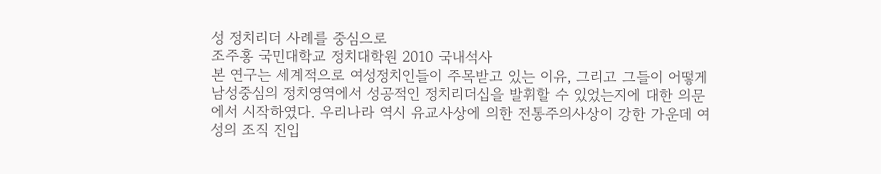성 정치리더 사례를 중심으로
조주홍 국민대학교 정치대학원 2010 국내석사
본 연구는 세계적으로 여성정치인들이 주목받고 있는 이유, 그리고 그들이 어떻게 남성중심의 정치영역에서 성공적인 정치리더십을 발휘할 수 있었는지에 대한 의문에서 시작하였다. 우리나라 역시 유교사상에 의한 전통주의사상이 강한 가운데 여성의 조직 진입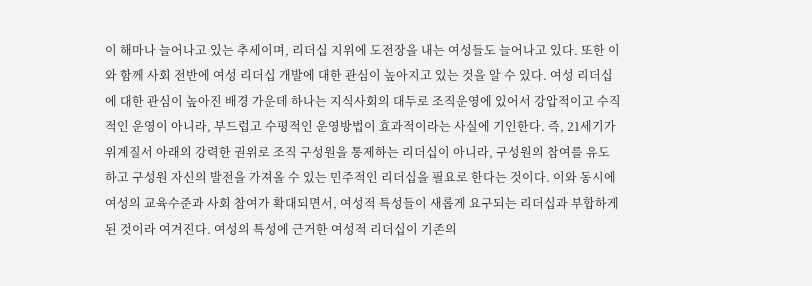이 해마나 늘어나고 있는 추세이며, 리더십 지위에 도전장을 내는 여성들도 늘어나고 있다. 또한 이와 함께 사회 전반에 여성 리더십 개발에 대한 관심이 높아지고 있는 것을 알 수 있다. 여성 리더십에 대한 관심이 높아진 배경 가운데 하나는 지식사회의 대두로 조직운영에 있어서 강압적이고 수직적인 운영이 아니라, 부드럽고 수평적인 운영방법이 효과적이라는 사실에 기인한다. 즉, 21세기가 위계질서 아래의 강력한 권위로 조직 구성원을 통제하는 리더십이 아니라, 구성원의 참여를 유도하고 구성원 자신의 발전을 가져올 수 있는 민주적인 리더십을 필요로 한다는 것이다. 이와 동시에 여성의 교육수준과 사회 참여가 확대되면서, 여성적 특성들이 새롭게 요구되는 리더십과 부합하게 된 것이라 여겨진다. 여성의 특성에 근거한 여성적 리더십이 기존의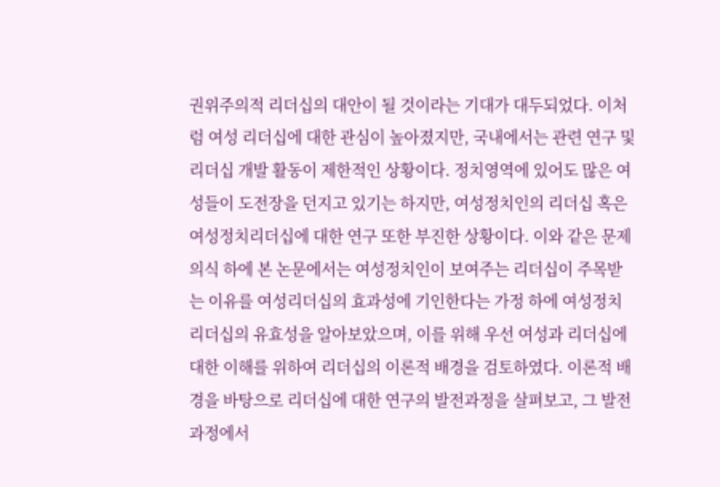권위주의적 리더십의 대안이 될 것이라는 기대가 대두되었다. 이처럼 여성 리더십에 대한 관심이 높아졌지만, 국내에서는 관련 연구 및 리더십 개발 활동이 제한적인 상황이다. 정치영역에 있어도 많은 여성들이 도전장을 던지고 있기는 하지만, 여성정치인의 리더십 혹은 여성정치리더십에 대한 연구 또한 부진한 상황이다. 이와 같은 문제의식 하에 본 논문에서는 여성정치인이 보여주는 리더십이 주목받는 이유를 여성리더십의 효과성에 기인한다는 가정 하에 여성정치리더십의 유효성을 알아보았으며, 이를 위해 우선 여성과 리더십에 대한 이해를 위하여 리더십의 이론적 배경을 검토하였다. 이론적 배경을 바탕으로 리더십에 대한 연구의 발전과정을 살펴보고, 그 발전과정에서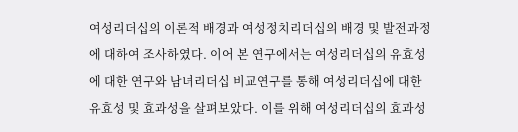여성리더십의 이론적 배경과 여성정치리더십의 배경 및 발전과정에 대하여 조사하였다. 이어 본 연구에서는 여성리더십의 유효성에 대한 연구와 남녀리더십 비교연구를 통해 여성리더십에 대한 유효성 및 효과성을 살펴보았다. 이를 위해 여성리더십의 효과성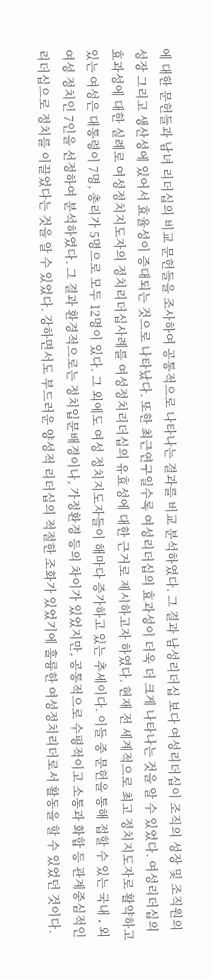에 대한 문헌들과 남녀 리더십의 비교 문헌들을 조사하여 공통적으로 나타나는 결과를 비교 분석하였다. 그 결과 남성리더십 보다 여성리더십이 조직의 성장 및 조직원의 성장 그리고 생산성에 있어서 효율성이 증대되는 것으로 나타났다. 또한 최근연구일수록 여성리더십의 효과성이 더욱 더 크게 나타나는 것을 알 수 있었다. 여성리더십의 효과성에 대한 실례로 여성정치지도자의 정치리더십사례를 여성정치리더십의 유효성에 대한 근거로 제시하고자 하였다. 현재 전 세계적으로 최고 정치지도자로 활약하고 있는 여성은 대통령이 7명, 총리가 5명으로 모두 12명이 있다. 그 외에도 여성 정치지도자들이 해마다 증가하고 있는 추세이다. 이들 중 문헌을 통해 접할 수 있는 국내 ․ 외 여성 정치인 7인을 선정하여 분석하였다. 그 결과 환경적으로는 정치입문배경이나, 가정환경 등의 차이가 있었지만, 공통적으로 수평적이고 소통과 화합 등 관계중심적인 리더십으로 정치를 이끌었다는 것을 알 수 있었다. 강하면서도 부드러운 양성적 리더십의 적절한 조화가 있었기에 훌륭한 여성정치리더로서 활동을 할 수 있었던 것이다.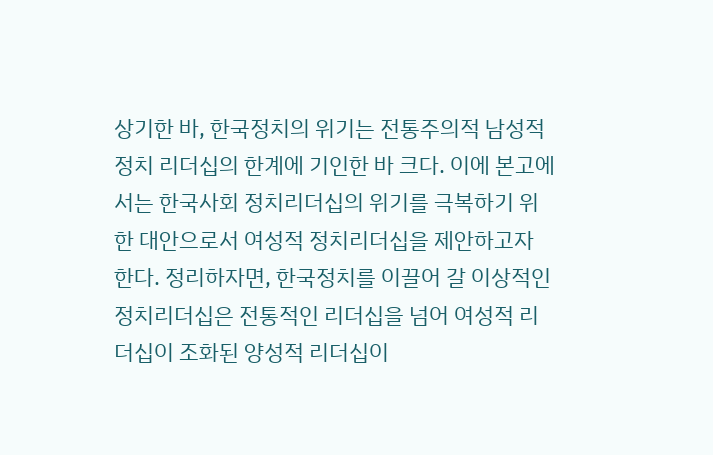상기한 바, 한국정치의 위기는 전통주의적 남성적 정치 리더십의 한계에 기인한 바 크다. 이에 본고에서는 한국사회 정치리더십의 위기를 극복하기 위한 대안으로서 여성적 정치리더십을 제안하고자 한다. 정리하자면, 한국정치를 이끌어 갈 이상적인 정치리더십은 전통적인 리더십을 넘어 여성적 리더십이 조화된 양성적 리더십이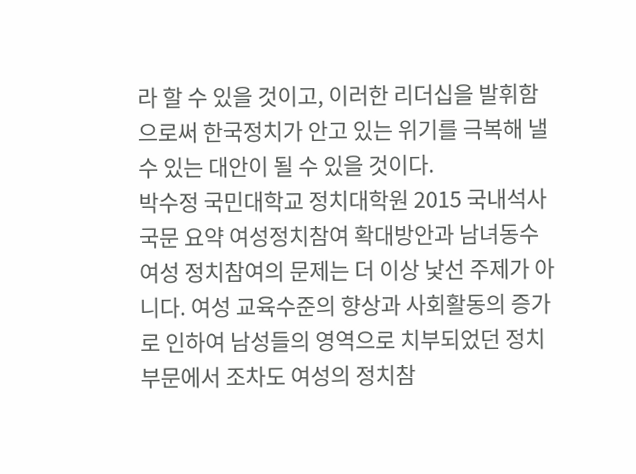라 할 수 있을 것이고, 이러한 리더십을 발휘함으로써 한국정치가 안고 있는 위기를 극복해 낼 수 있는 대안이 될 수 있을 것이다.
박수정 국민대학교 정치대학원 2015 국내석사
국문 요약 여성정치참여 확대방안과 남녀동수 여성 정치참여의 문제는 더 이상 낯선 주제가 아니다. 여성 교육수준의 향상과 사회활동의 증가로 인하여 남성들의 영역으로 치부되었던 정치부문에서 조차도 여성의 정치참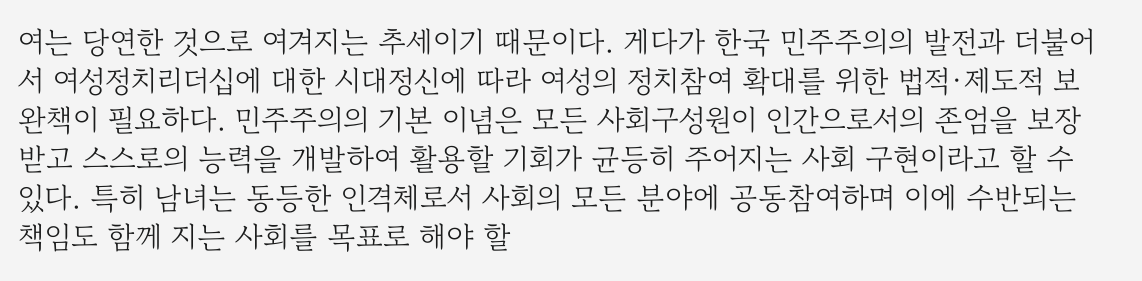여는 당연한 것으로 여겨지는 추세이기 때문이다. 게다가 한국 민주주의의 발전과 더불어서 여성정치리더십에 대한 시대정신에 따라 여성의 정치참여 확대를 위한 법적·제도적 보완책이 필요하다. 민주주의의 기본 이념은 모든 사회구성원이 인간으로서의 존엄을 보장받고 스스로의 능력을 개발하여 활용할 기회가 균등히 주어지는 사회 구현이라고 할 수 있다. 특히 남녀는 동등한 인격체로서 사회의 모든 분야에 공동참여하며 이에 수반되는 책임도 함께 지는 사회를 목표로 해야 할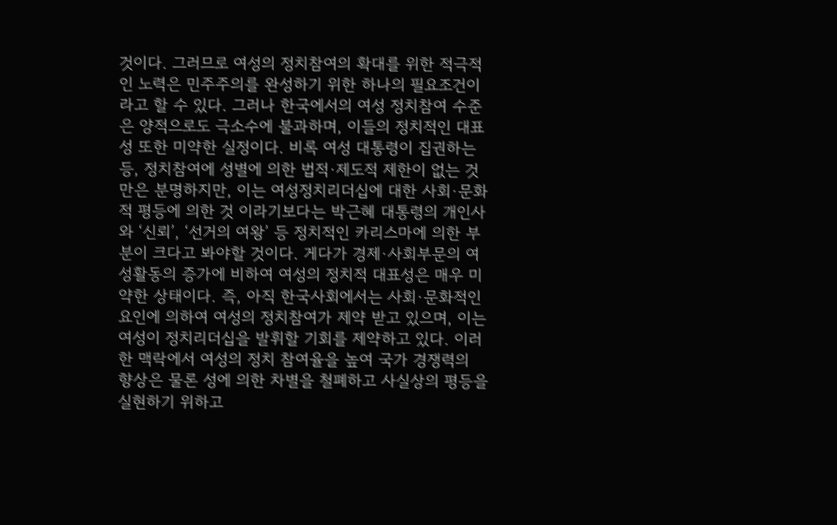것이다. 그러므로 여성의 정치참여의 확대를 위한 적극적인 노력은 민주주의를 완성하기 위한 하나의 필요조건이라고 할 수 있다. 그러나 한국에서의 여성 정치참여 수준은 양적으로도 극소수에 불과하며, 이들의 정치적인 대표성 또한 미약한 실정이다. 비록 여성 대통령이 집권하는 등, 정치참여에 성별에 의한 법적·제도적 제한이 없는 것만은 분명하지만, 이는 여성정치리더십에 대한 사회·문화적 평등에 의한 것 이라기보다는 박근혜 대통령의 개인사와 ‘신뢰’, ‘선거의 여왕’ 등 정치적인 카리스마에 의한 부분이 크다고 봐야할 것이다. 게다가 경제·사회부문의 여성활동의 증가에 비하여 여성의 정치적 대표성은 매우 미약한 상태이다. 즉, 아직 한국사회에서는 사회·문화적인 요인에 의하여 여성의 정치참여가 제약 받고 있으며, 이는 여성이 정치리더십을 발휘할 기회를 제약하고 있다. 이러한 맥락에서 여성의 정치 참여율을 높여 국가 경쟁력의 향상은 물론 성에 의한 차별을 철폐하고 사실상의 평등을 실현하기 위하고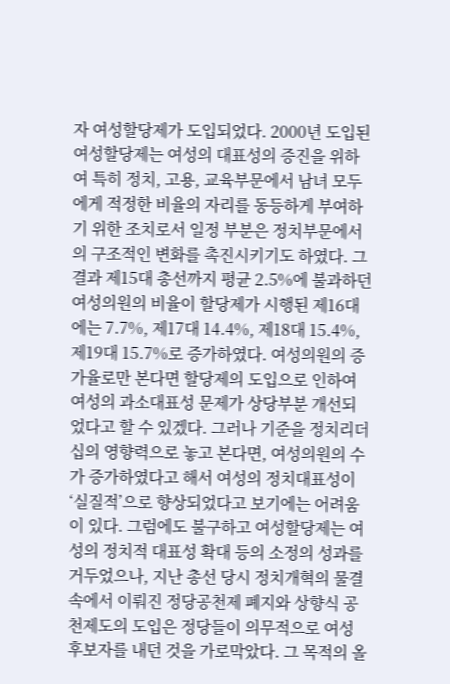자 여성할당제가 도입되었다. 2000년 도입된 여성할당제는 여성의 대표성의 증진을 위하여 특히 정치, 고용, 교육부문에서 남녀 모두에게 적정한 비율의 자리를 동등하게 부여하기 위한 조치로서 일정 부분은 정치부문에서의 구조적인 변화를 촉진시키기도 하였다. 그 결과 제15대 총선까지 평균 2.5%에 불과하던 여성의원의 비율이 할당제가 시행된 제16대에는 7.7%, 제17대 14.4%, 제18대 15.4%, 제19대 15.7%로 증가하였다. 여성의원의 증가율로만 본다면 할당제의 도입으로 인하여 여성의 과소대표성 문제가 상당부분 개선되었다고 할 수 있겠다. 그러나 기준을 정치리더십의 영향력으로 놓고 본다면, 여성의원의 수가 증가하였다고 해서 여성의 정치대표성이 ‘실질적’으로 향상되었다고 보기에는 어려움이 있다. 그럼에도 불구하고 여성할당제는 여성의 정치적 대표성 확대 등의 소정의 성과를 거두었으나, 지난 총선 당시 정치개혁의 물결 속에서 이뤄진 정당공천제 폐지와 상향식 공천제도의 도입은 정당들이 의무적으로 여성후보자를 내던 것을 가로막았다. 그 목적의 올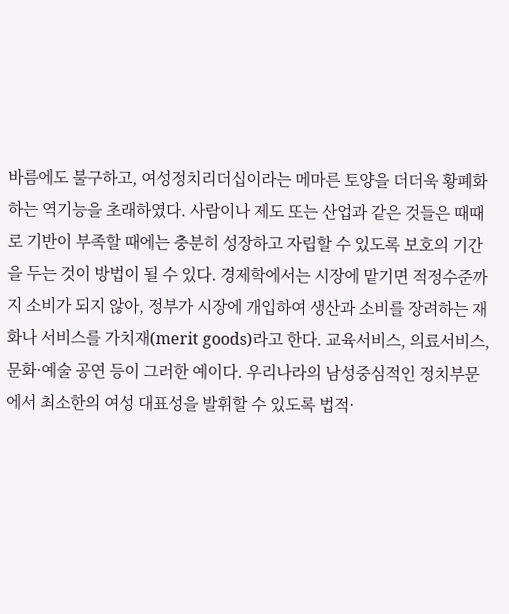바름에도 불구하고, 여성정치리더십이라는 메마른 토양을 더더욱 황폐화 하는 역기능을 초래하였다. 사람이나 제도 또는 산업과 같은 것들은 때때로 기반이 부족할 때에는 충분히 성장하고 자립할 수 있도록 보호의 기간을 두는 것이 방법이 될 수 있다. 경제학에서는 시장에 맡기면 적정수준까지 소비가 되지 않아, 정부가 시장에 개입하여 생산과 소비를 장려하는 재화나 서비스를 가치재(merit goods)라고 한다. 교육서비스, 의료서비스, 문화·예술 공연 등이 그러한 예이다. 우리나라의 남성중심적인 정치부문에서 최소한의 여성 대표성을 발휘할 수 있도록 법적·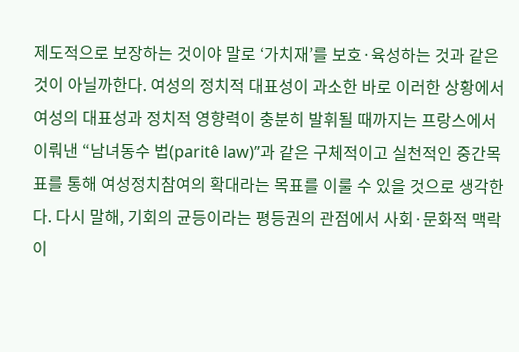제도적으로 보장하는 것이야 말로 ‘가치재’를 보호·육성하는 것과 같은 것이 아닐까한다. 여성의 정치적 대표성이 과소한 바로 이러한 상황에서 여성의 대표성과 정치적 영향력이 충분히 발휘될 때까지는 프랑스에서 이뤄낸 “남녀동수 법(paritê law)”과 같은 구체적이고 실천적인 중간목표를 통해 여성정치참여의 확대라는 목표를 이룰 수 있을 것으로 생각한다. 다시 말해, 기회의 균등이라는 평등권의 관점에서 사회·문화적 맥락이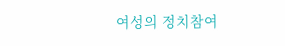여성의 정치참여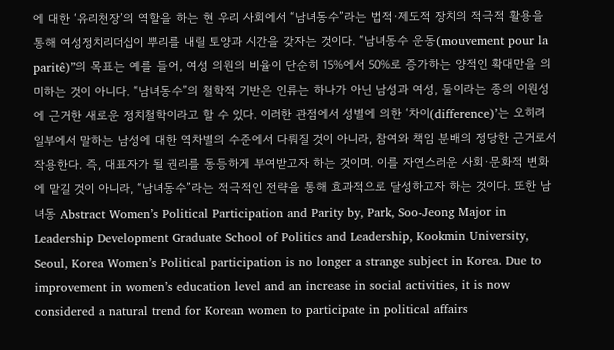에 대한 ‘유리천장’의 역할을 하는 현 우리 사회에서 “남녀동수”라는 법적·제도적 장치의 적극적 활용을 통해 여성정치리더십이 뿌리를 내릴 토양과 시간을 갖자는 것이다. “남녀동수 운동(mouvement pour la paritê)”의 목표는 예를 들어, 여성 의원의 비율이 단순히 15%에서 50%로 증가하는 양적인 확대만을 의미하는 것이 아니다. “남녀동수”의 철학적 기반은 인류는 하나가 아닌 남성과 여성, 둘이라는 종의 이원성에 근거한 새로운 정치철학이라고 할 수 있다. 이러한 관점에서 성별에 의한 ‘차이(difference)’는 오히려 일부에서 말하는 남성에 대한 역차별의 수준에서 다뤄질 것이 아니라, 참여와 책임 분배의 정당한 근거로서 작용한다. 즉, 대표자가 될 권리를 동등하게 부여받고자 하는 것이며. 이를 자연스러운 사회·문화적 변화에 맡길 것이 아니라, “남녀동수”라는 적극적인 전략을 통해 효과적으로 달성하고자 하는 것이다. 또한 남녀동 Abstract Women’s Political Participation and Parity by, Park, Soo-Jeong Major in Leadership Development Graduate School of Politics and Leadership, Kookmin University, Seoul, Korea Women’s Political participation is no longer a strange subject in Korea. Due to improvement in women’s education level and an increase in social activities, it is now considered a natural trend for Korean women to participate in political affairs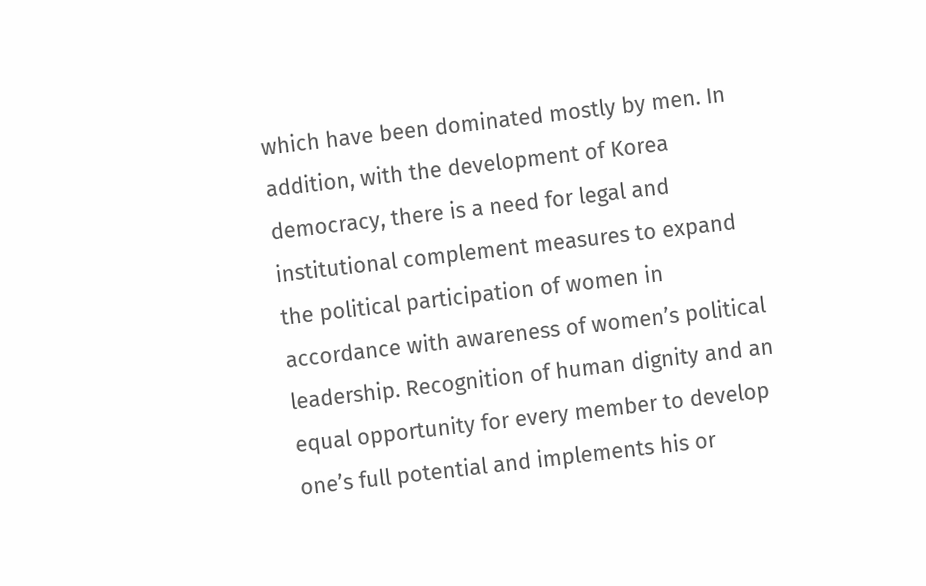which have been dominated mostly by men. In addition, with the development of Korea democracy, there is a need for legal and institutional complement measures to expand the political participation of women in accordance with awareness of women’s political leadership. Recognition of human dignity and an equal opportunity for every member to develop one’s full potential and implements his or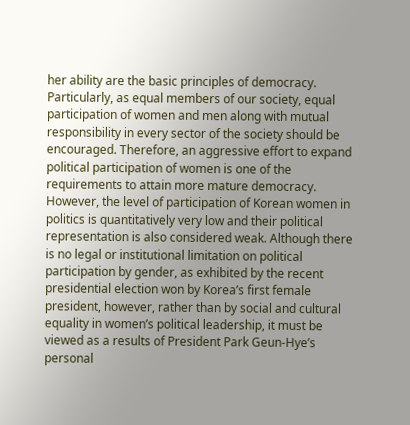her ability are the basic principles of democracy. Particularly, as equal members of our society, equal participation of women and men along with mutual responsibility in every sector of the society should be encouraged. Therefore, an aggressive effort to expand political participation of women is one of the requirements to attain more mature democracy. However, the level of participation of Korean women in politics is quantitatively very low and their political representation is also considered weak. Although there is no legal or institutional limitation on political participation by gender, as exhibited by the recent presidential election won by Korea’s first female president, however, rather than by social and cultural equality in women’s political leadership, it must be viewed as a results of President Park Geun-Hye’s personal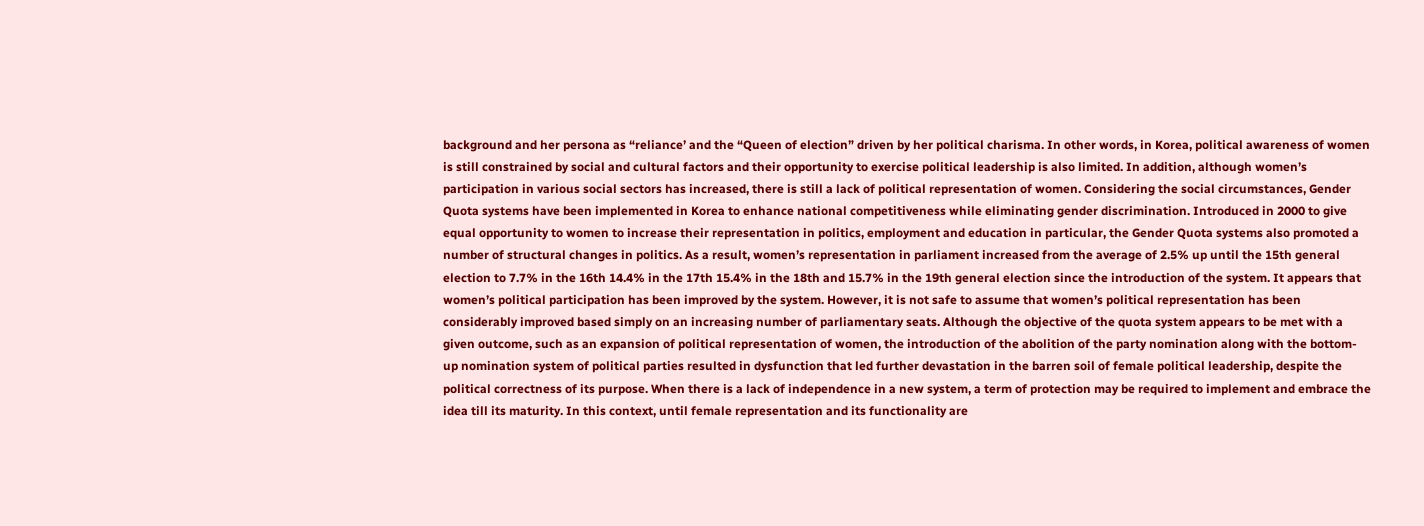background and her persona as “reliance’ and the “Queen of election” driven by her political charisma. In other words, in Korea, political awareness of women is still constrained by social and cultural factors and their opportunity to exercise political leadership is also limited. In addition, although women’s participation in various social sectors has increased, there is still a lack of political representation of women. Considering the social circumstances, Gender Quota systems have been implemented in Korea to enhance national competitiveness while eliminating gender discrimination. Introduced in 2000 to give equal opportunity to women to increase their representation in politics, employment and education in particular, the Gender Quota systems also promoted a number of structural changes in politics. As a result, women’s representation in parliament increased from the average of 2.5% up until the 15th general election to 7.7% in the 16th 14.4% in the 17th 15.4% in the 18th and 15.7% in the 19th general election since the introduction of the system. It appears that women’s political participation has been improved by the system. However, it is not safe to assume that women’s political representation has been considerably improved based simply on an increasing number of parliamentary seats. Although the objective of the quota system appears to be met with a given outcome, such as an expansion of political representation of women, the introduction of the abolition of the party nomination along with the bottom-up nomination system of political parties resulted in dysfunction that led further devastation in the barren soil of female political leadership, despite the political correctness of its purpose. When there is a lack of independence in a new system, a term of protection may be required to implement and embrace the idea till its maturity. In this context, until female representation and its functionality are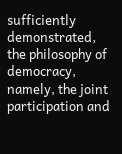sufficiently demonstrated, the philosophy of democracy, namely, the joint participation and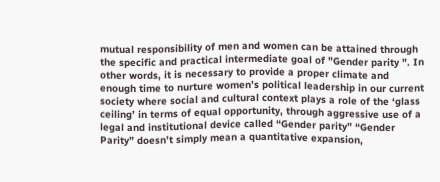mutual responsibility of men and women can be attained through the specific and practical intermediate goal of "Gender parity ". In other words, it is necessary to provide a proper climate and enough time to nurture women’s political leadership in our current society where social and cultural context plays a role of the ‘glass ceiling’ in terms of equal opportunity, through aggressive use of a legal and institutional device called “Gender parity” “Gender Parity” doesn’t simply mean a quantitative expansion,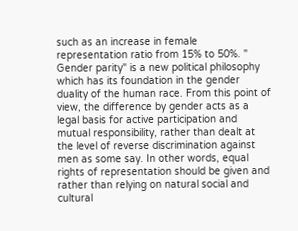such as an increase in female representation ratio from 15% to 50%. " Gender parity" is a new political philosophy which has its foundation in the gender duality of the human race. From this point of view, the difference by gender acts as a legal basis for active participation and mutual responsibility, rather than dealt at the level of reverse discrimination against men as some say. In other words, equal rights of representation should be given and rather than relying on natural social and cultural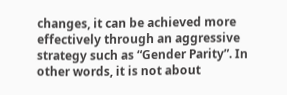changes, it can be achieved more effectively through an aggressive strategy such as “Gender Parity”. In other words, it is not about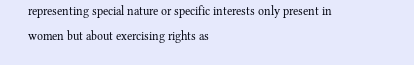representing special nature or specific interests only present in women but about exercising rights as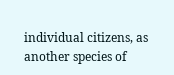individual citizens, as another species of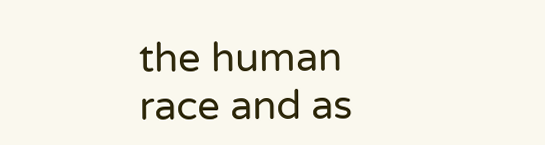the human race and as